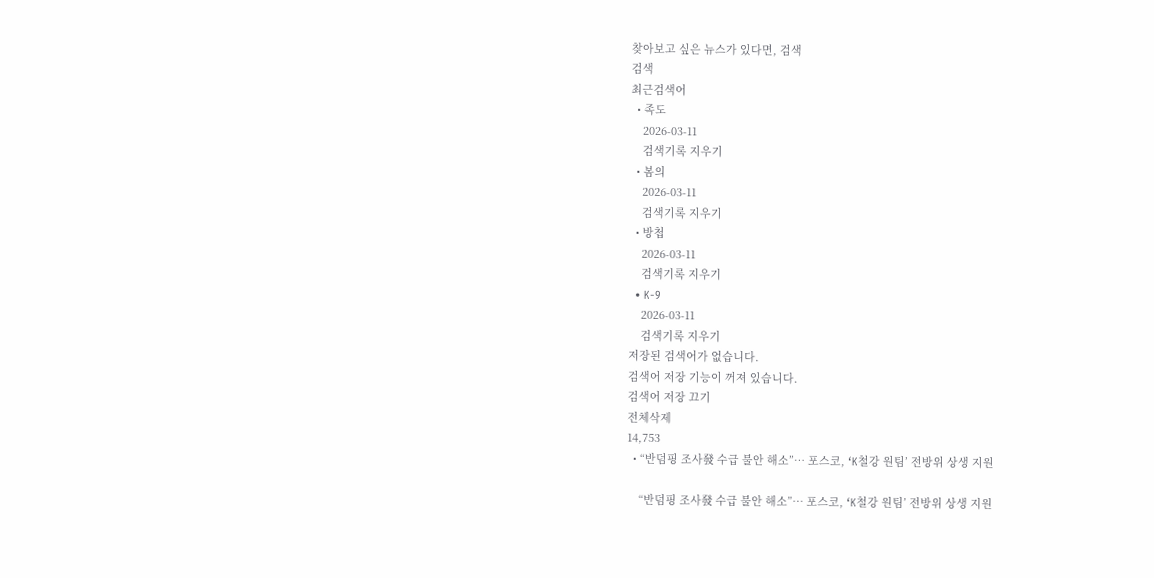찾아보고 싶은 뉴스가 있다면, 검색
검색
최근검색어
  • 족도
    2026-03-11
    검색기록 지우기
  • 봄의
    2026-03-11
    검색기록 지우기
  • 방첩
    2026-03-11
    검색기록 지우기
  • K-9
    2026-03-11
    검색기록 지우기
저장된 검색어가 없습니다.
검색어 저장 기능이 꺼져 있습니다.
검색어 저장 끄기
전체삭제
14,753
  • “반덤핑 조사發 수급 불안 해소”… 포스코, ‘K철강 원팀’ 전방위 상생 지원

    “반덤핑 조사發 수급 불안 해소”… 포스코, ‘K철강 원팀’ 전방위 상생 지원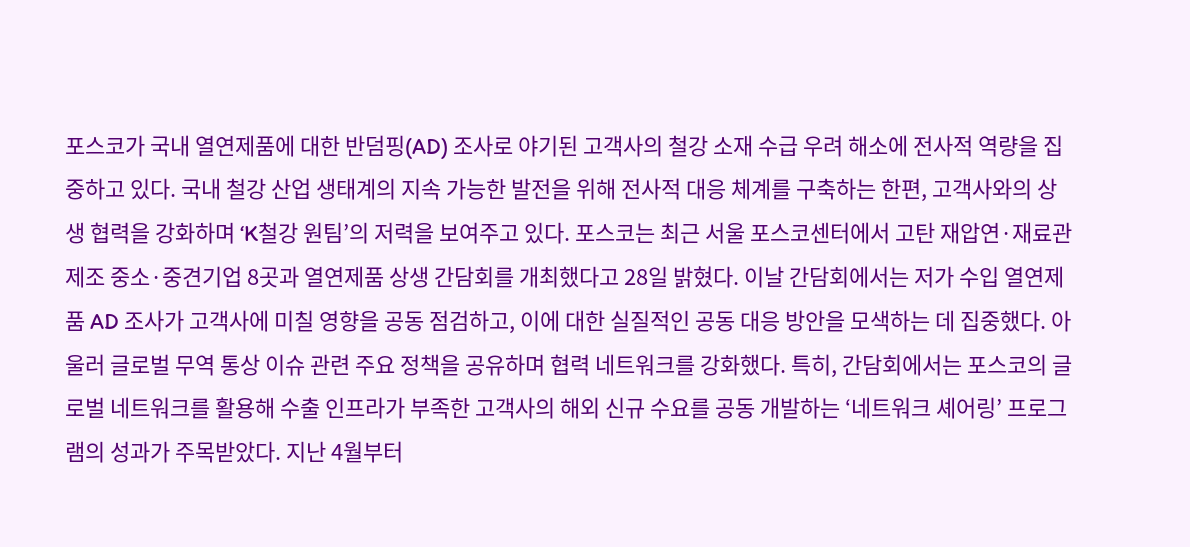포스코가 국내 열연제품에 대한 반덤핑(AD) 조사로 야기된 고객사의 철강 소재 수급 우려 해소에 전사적 역량을 집중하고 있다. 국내 철강 산업 생태계의 지속 가능한 발전을 위해 전사적 대응 체계를 구축하는 한편, 고객사와의 상생 협력을 강화하며 ‘K철강 원팀’의 저력을 보여주고 있다. 포스코는 최근 서울 포스코센터에서 고탄 재압연·재료관 제조 중소·중견기업 8곳과 열연제품 상생 간담회를 개최했다고 28일 밝혔다. 이날 간담회에서는 저가 수입 열연제품 AD 조사가 고객사에 미칠 영향을 공동 점검하고, 이에 대한 실질적인 공동 대응 방안을 모색하는 데 집중했다. 아울러 글로벌 무역 통상 이슈 관련 주요 정책을 공유하며 협력 네트워크를 강화했다. 특히, 간담회에서는 포스코의 글로벌 네트워크를 활용해 수출 인프라가 부족한 고객사의 해외 신규 수요를 공동 개발하는 ‘네트워크 셰어링’ 프로그램의 성과가 주목받았다. 지난 4월부터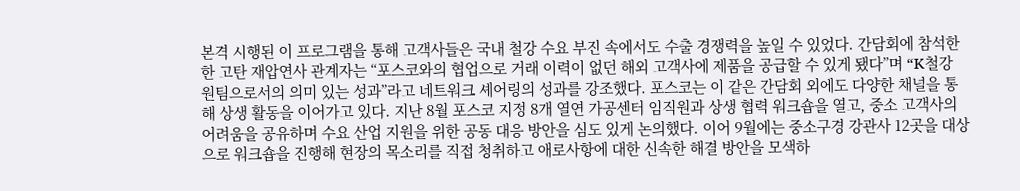본격 시행된 이 프로그램을 통해 고객사들은 국내 철강 수요 부진 속에서도 수출 경쟁력을 높일 수 있었다. 간담회에 참석한 한 고탄 재압연사 관계자는 “포스코와의 협업으로 거래 이력이 없던 해외 고객사에 제품을 공급할 수 있게 됐다”며 “K철강 원팀으로서의 의미 있는 성과”라고 네트워크 셰어링의 성과를 강조했다. 포스코는 이 같은 간담회 외에도 다양한 채널을 통해 상생 활동을 이어가고 있다. 지난 8월 포스코 지정 8개 열연 가공센터 임직원과 상생 협력 워크숍을 열고, 중소 고객사의 어려움을 공유하며 수요 산업 지원을 위한 공동 대응 방안을 심도 있게 논의했다. 이어 9월에는 중소구경 강관사 12곳을 대상으로 워크숍을 진행해 현장의 목소리를 직접 청취하고 애로사항에 대한 신속한 해결 방안을 모색하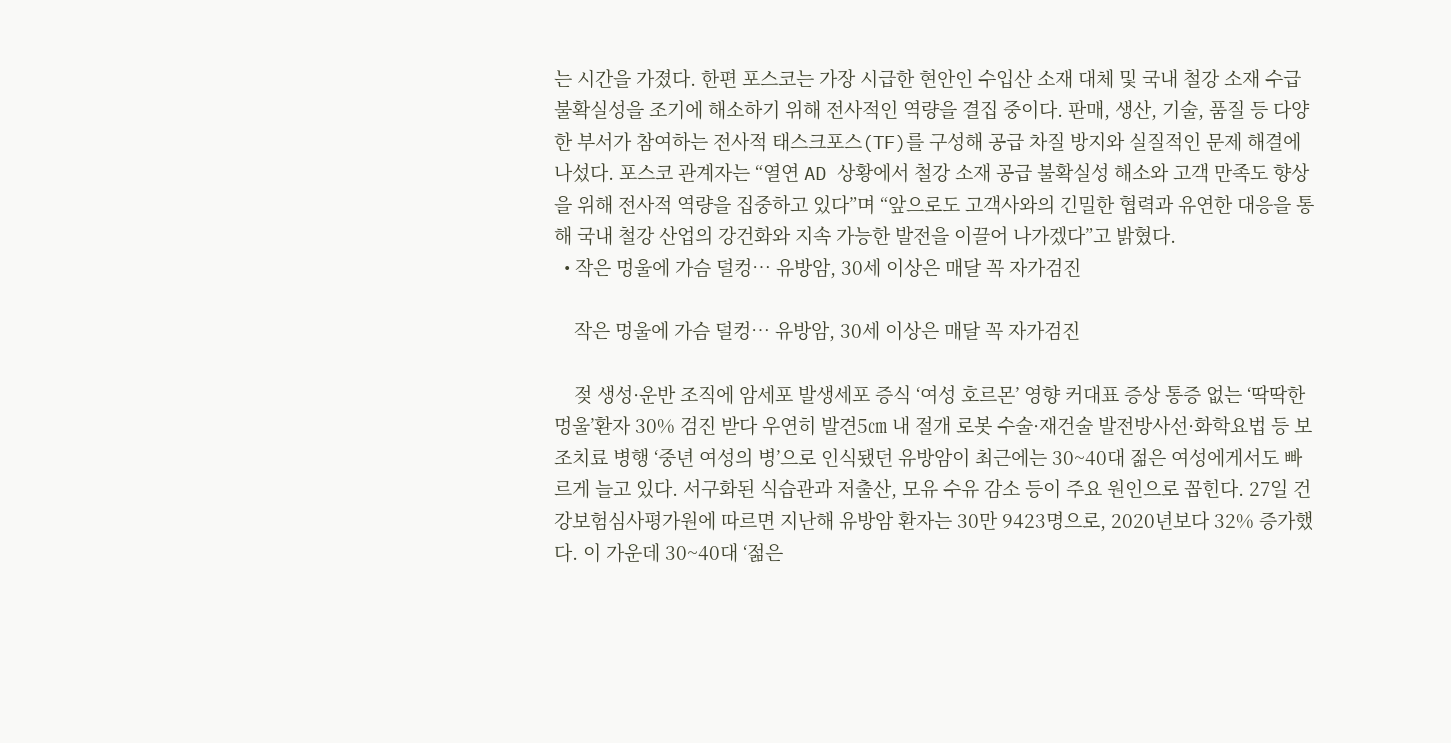는 시간을 가졌다. 한편 포스코는 가장 시급한 현안인 수입산 소재 대체 및 국내 철강 소재 수급 불확실성을 조기에 해소하기 위해 전사적인 역량을 결집 중이다. 판매, 생산, 기술, 품질 등 다양한 부서가 참여하는 전사적 태스크포스(TF)를 구성해 공급 차질 방지와 실질적인 문제 해결에 나섰다. 포스코 관계자는 “열연 AD 상황에서 철강 소재 공급 불확실성 해소와 고객 만족도 향상을 위해 전사적 역량을 집중하고 있다”며 “앞으로도 고객사와의 긴밀한 협력과 유연한 대응을 통해 국내 철강 산업의 강건화와 지속 가능한 발전을 이끌어 나가겠다”고 밝혔다.
  • 작은 멍울에 가슴 덜컹… 유방암, 30세 이상은 매달 꼭 자가검진

    작은 멍울에 가슴 덜컹… 유방암, 30세 이상은 매달 꼭 자가검진

    젖 생성·운반 조직에 암세포 발생세포 증식 ‘여성 호르몬’ 영향 커대표 증상 통증 없는 ‘딱딱한 멍울’환자 30% 검진 받다 우연히 발견5㎝ 내 절개 로봇 수술·재건술 발전방사선·화학요법 등 보조치료 병행 ‘중년 여성의 병’으로 인식됐던 유방암이 최근에는 30~40대 젊은 여성에게서도 빠르게 늘고 있다. 서구화된 식습관과 저출산, 모유 수유 감소 등이 주요 원인으로 꼽힌다. 27일 건강보험심사평가원에 따르면 지난해 유방암 환자는 30만 9423명으로, 2020년보다 32% 증가했다. 이 가운데 30~40대 ‘젊은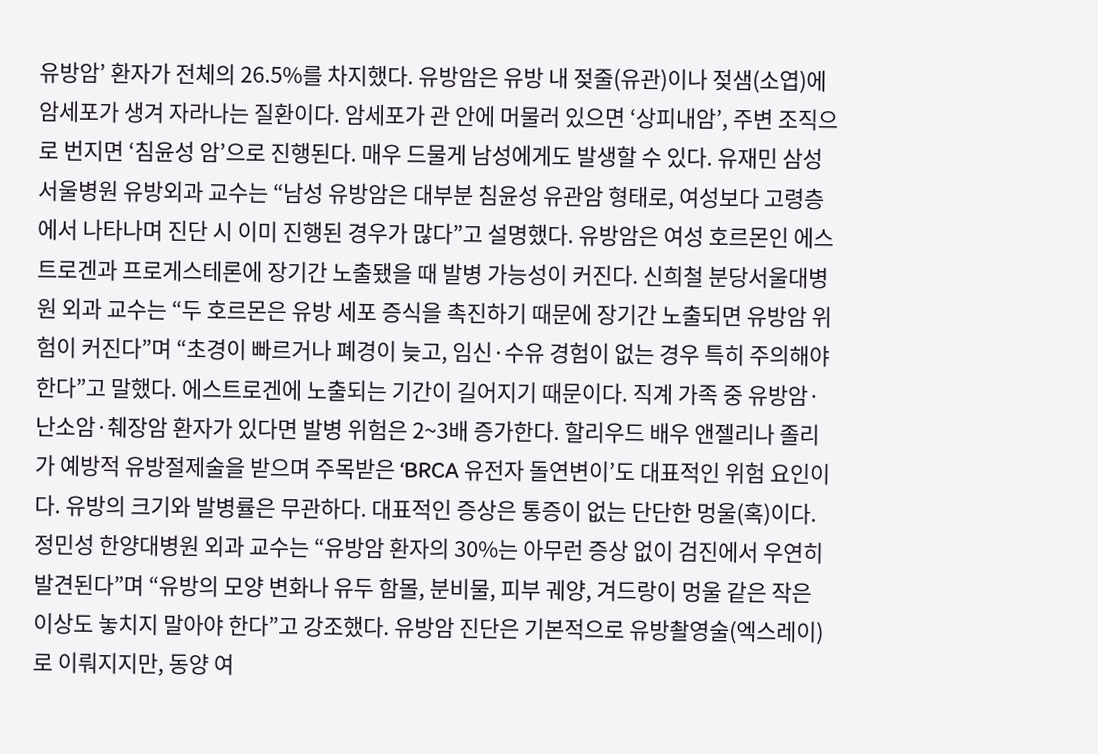유방암’ 환자가 전체의 26.5%를 차지했다. 유방암은 유방 내 젖줄(유관)이나 젖샘(소엽)에 암세포가 생겨 자라나는 질환이다. 암세포가 관 안에 머물러 있으면 ‘상피내암’, 주변 조직으로 번지면 ‘침윤성 암’으로 진행된다. 매우 드물게 남성에게도 발생할 수 있다. 유재민 삼성서울병원 유방외과 교수는 “남성 유방암은 대부분 침윤성 유관암 형태로, 여성보다 고령층에서 나타나며 진단 시 이미 진행된 경우가 많다”고 설명했다. 유방암은 여성 호르몬인 에스트로겐과 프로게스테론에 장기간 노출됐을 때 발병 가능성이 커진다. 신희철 분당서울대병원 외과 교수는 “두 호르몬은 유방 세포 증식을 촉진하기 때문에 장기간 노출되면 유방암 위험이 커진다”며 “초경이 빠르거나 폐경이 늦고, 임신·수유 경험이 없는 경우 특히 주의해야 한다”고 말했다. 에스트로겐에 노출되는 기간이 길어지기 때문이다. 직계 가족 중 유방암·난소암·췌장암 환자가 있다면 발병 위험은 2~3배 증가한다. 할리우드 배우 앤젤리나 졸리가 예방적 유방절제술을 받으며 주목받은 ‘BRCA 유전자 돌연변이’도 대표적인 위험 요인이다. 유방의 크기와 발병률은 무관하다. 대표적인 증상은 통증이 없는 단단한 멍울(혹)이다. 정민성 한양대병원 외과 교수는 “유방암 환자의 30%는 아무런 증상 없이 검진에서 우연히 발견된다”며 “유방의 모양 변화나 유두 함몰, 분비물, 피부 궤양, 겨드랑이 멍울 같은 작은 이상도 놓치지 말아야 한다”고 강조했다. 유방암 진단은 기본적으로 유방촬영술(엑스레이)로 이뤄지지만, 동양 여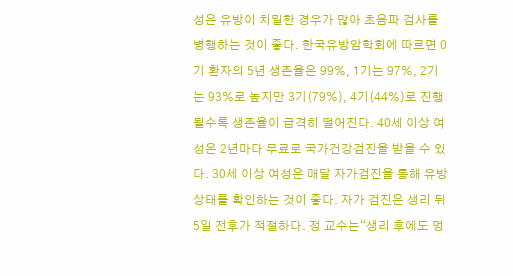성은 유방이 치밀한 경우가 많아 초음파 검사를 병행하는 것이 좋다. 한국유방암학회에 따르면 0기 환자의 5년 생존율은 99%, 1기는 97%, 2기는 93%로 높지만 3기(79%), 4기(44%)로 진행될수록 생존율이 급격히 떨어진다. 40세 이상 여성은 2년마다 무료로 국가건강검진을 받을 수 있다. 30세 이상 여성은 매달 자가검진을 통해 유방 상태를 확인하는 것이 좋다. 자가 검진은 생리 뒤 5일 전후가 적절하다. 정 교수는“생리 후에도 멍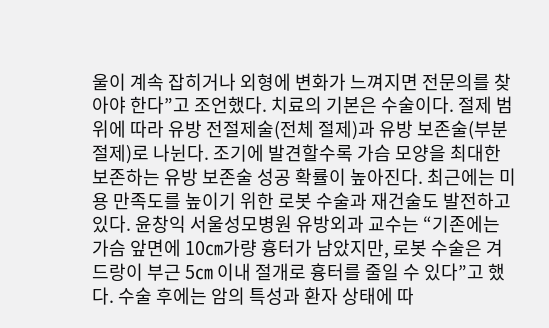울이 계속 잡히거나 외형에 변화가 느껴지면 전문의를 찾아야 한다”고 조언했다. 치료의 기본은 수술이다. 절제 범위에 따라 유방 전절제술(전체 절제)과 유방 보존술(부분 절제)로 나뉜다. 조기에 발견할수록 가슴 모양을 최대한 보존하는 유방 보존술 성공 확률이 높아진다. 최근에는 미용 만족도를 높이기 위한 로봇 수술과 재건술도 발전하고 있다. 윤창익 서울성모병원 유방외과 교수는 “기존에는 가슴 앞면에 10㎝가량 흉터가 남았지만, 로봇 수술은 겨드랑이 부근 5㎝ 이내 절개로 흉터를 줄일 수 있다”고 했다. 수술 후에는 암의 특성과 환자 상태에 따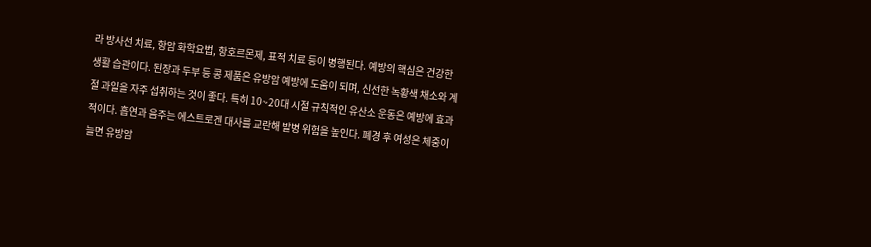라 방사선 치료, 항암 화학요법, 항호르몬제, 표적 치료 등이 병행된다. 예방의 핵심은 건강한 생활 습관이다. 된장과 두부 등 콩 제품은 유방암 예방에 도움이 되며, 신선한 녹황색 채소와 계절 과일을 자주 섭취하는 것이 좋다. 특히 10~20대 시절 규칙적인 유산소 운동은 예방에 효과적이다. 흡연과 음주는 에스트로겐 대사를 교란해 발병 위험을 높인다. 폐경 후 여성은 체중이 늘면 유방암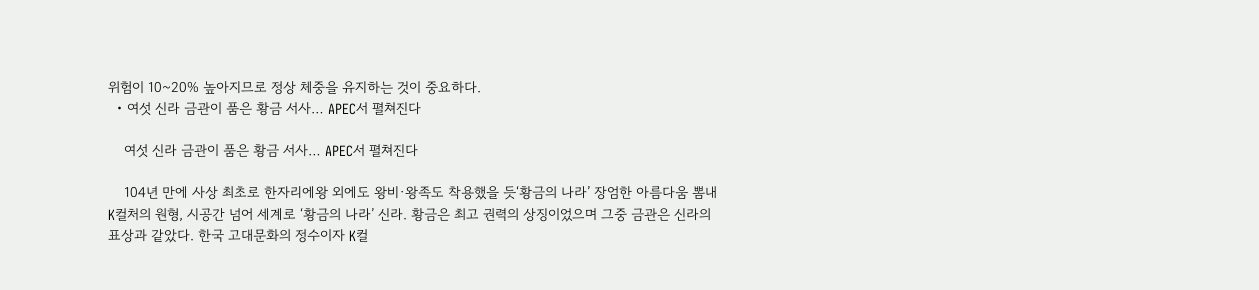위험이 10~20% 높아지므로 정상 체중을 유지하는 것이 중요하다.
  • 여섯 신라 금관이 품은 황금 서사… APEC서 펼쳐진다

    여섯 신라 금관이 품은 황금 서사… APEC서 펼쳐진다

    104년 만에 사상 최초로 한자리에왕 외에도 왕비·왕족도 착용했을 듯‘황금의 나라’ 장엄한 아름다움 뽐내K컬처의 원형, 시공간 넘어 세계로 ‘황금의 나라’ 신라. 황금은 최고 권력의 상징이었으며 그중 금관은 신라의 표상과 같았다. 한국 고대문화의 정수이자 K컬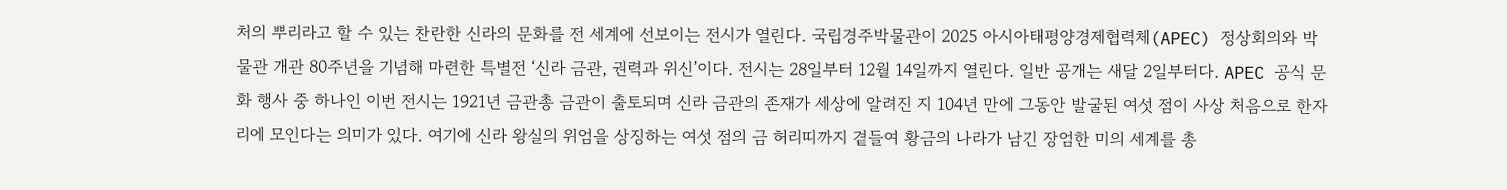처의 뿌리라고 할 수 있는 찬란한 신라의 문화를 전 세계에 선보이는 전시가 열린다. 국립경주박물관이 2025 아시아태평양경제협력체(APEC) 정상회의와 박물관 개관 80주년을 기념해 마련한 특별전 ‘신라 금관, 권력과 위신’이다. 전시는 28일부터 12월 14일까지 열린다. 일반 공개는 새달 2일부터다. APEC 공식 문화 행사 중 하나인 이번 전시는 1921년 금관총 금관이 출토되며 신라 금관의 존재가 세상에 알려진 지 104년 만에 그동안 발굴된 여섯 점이 사상 처음으로 한자리에 모인다는 의미가 있다. 여기에 신라 왕실의 위엄을 상징하는 여섯 점의 금 허리띠까지 곁들여 황금의 나라가 남긴 장엄한 미의 세계를 총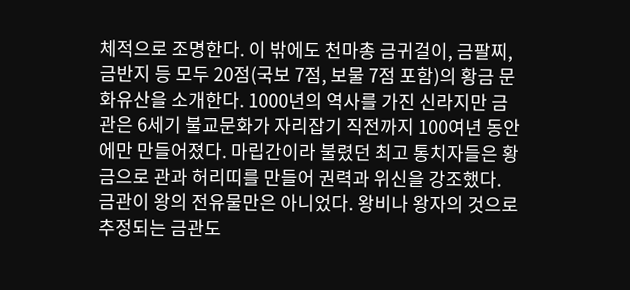체적으로 조명한다. 이 밖에도 천마총 금귀걸이, 금팔찌, 금반지 등 모두 20점(국보 7점, 보물 7점 포함)의 황금 문화유산을 소개한다. 1000년의 역사를 가진 신라지만 금관은 6세기 불교문화가 자리잡기 직전까지 100여년 동안에만 만들어졌다. 마립간이라 불렸던 최고 통치자들은 황금으로 관과 허리띠를 만들어 권력과 위신을 강조했다. 금관이 왕의 전유물만은 아니었다. 왕비나 왕자의 것으로 추정되는 금관도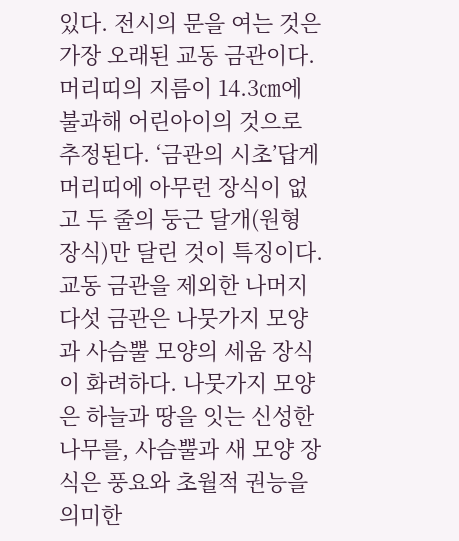있다. 전시의 문을 여는 것은 가장 오래된 교동 금관이다. 머리띠의 지름이 14.3㎝에 불과해 어린아이의 것으로 추정된다. ‘금관의 시초’답게 머리띠에 아무런 장식이 없고 두 줄의 둥근 달개(원형 장식)만 달린 것이 특징이다. 교동 금관을 제외한 나머지 다섯 금관은 나뭇가지 모양과 사슴뿔 모양의 세움 장식이 화려하다. 나뭇가지 모양은 하늘과 땅을 잇는 신성한 나무를, 사슴뿔과 새 모양 장식은 풍요와 초월적 권능을 의미한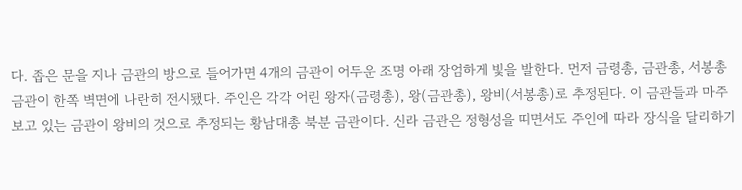다. 좁은 문을 지나 금관의 방으로 들어가면 4개의 금관이 어두운 조명 아래 장엄하게 빛을 발한다. 먼저 금령총, 금관총, 서봉총 금관이 한쪽 벽면에 나란히 전시됐다. 주인은 각각 어린 왕자(금령총), 왕(금관총), 왕비(서봉총)로 추정된다. 이 금관들과 마주 보고 있는 금관이 왕비의 것으로 추정되는 황남대총 북분 금관이다. 신라 금관은 정형성을 띠면서도 주인에 따라 장식을 달리하기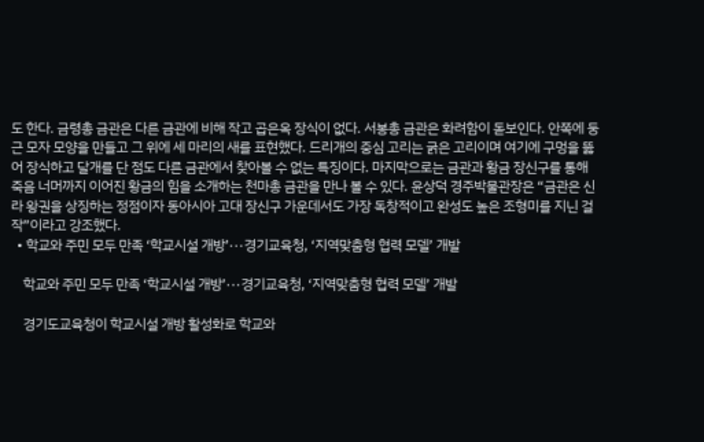도 한다. 금령총 금관은 다른 금관에 비해 작고 곱은옥 장식이 없다. 서봉총 금관은 화려함이 돋보인다. 안쪽에 둥근 모자 모양을 만들고 그 위에 세 마리의 새를 표현했다. 드리개의 중심 고리는 굵은 고리이며 여기에 구멍을 뚫어 장식하고 달개를 단 점도 다른 금관에서 찾아볼 수 없는 특징이다. 마지막으로는 금관과 황금 장신구를 통해 죽음 너머까지 이어진 황금의 힘을 소개하는 천마총 금관을 만나 볼 수 있다. 윤상덕 경주박물관장은 “금관은 신라 왕권을 상징하는 정점이자 동아시아 고대 장신구 가운데서도 가장 독창적이고 완성도 높은 조형미를 지닌 걸작”이라고 강조했다.
  • 학교와 주민 모두 만족 ‘학교시설 개방’···경기교육청, ‘지역맞춤형 협력 모델’ 개발

    학교와 주민 모두 만족 ‘학교시설 개방’···경기교육청, ‘지역맞춤형 협력 모델’ 개발

    경기도교육청이 학교시설 개방 활성화로 학교와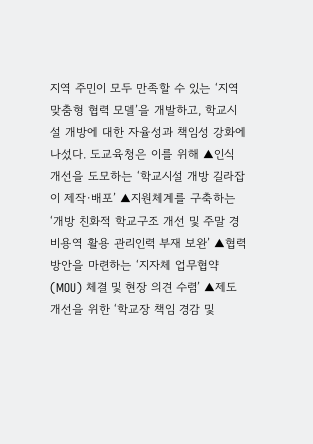지역 주민이 모두 만족할 수 있는 ‘지역 맞춤형 협력 모델’을 개발하고, 학교시설 개방에 대한 자율성과 책임성 강화에 나섰다. 도교육청은 이를 위해 ▲인식 개선을 도모하는 ‘학교시설 개방 길라잡이 제작·배포’ ▲지원체계를 구축하는 ‘개방 친화적 학교구조 개선 및 주말 경비용역 활용 관리인력 부재 보완’ ▲협력 방안을 마련하는 ‘지자체 업무협약(MOU) 체결 및 현장 의견 수렴’ ▲제도 개선을 위한 ‘학교장 책임 경감 및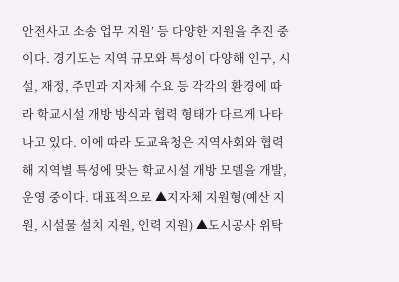안전사고 소송 업무 지원’ 등 다양한 지원을 추진 중이다. 경기도는 지역 규모와 특성이 다양해 인구, 시설, 재정, 주민과 지자체 수요 등 각각의 환경에 따라 학교시설 개방 방식과 협력 형태가 다르게 나타나고 있다. 이에 따라 도교육청은 지역사회와 협력해 지역별 특성에 맞는 학교시설 개방 모델을 개발, 운영 중이다. 대표적으로 ▲지자체 지원형(예산 지원, 시설물 설치 지원, 인력 지원) ▲도시공사 위탁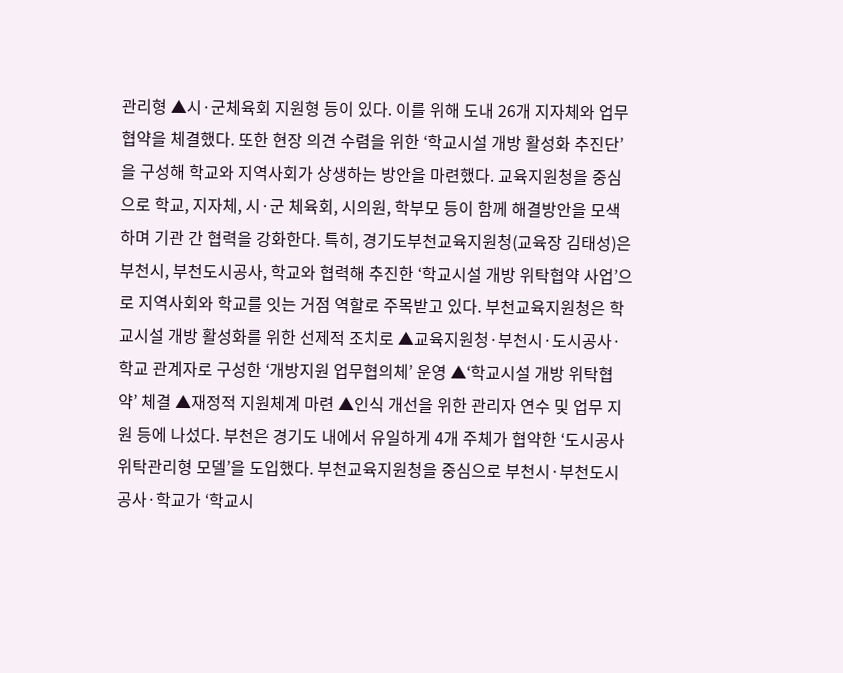관리형 ▲시·군체육회 지원형 등이 있다. 이를 위해 도내 26개 지자체와 업무협약을 체결했다. 또한 현장 의견 수렴을 위한 ‘학교시설 개방 활성화 추진단’을 구성해 학교와 지역사회가 상생하는 방안을 마련했다. 교육지원청을 중심으로 학교, 지자체, 시·군 체육회, 시의원, 학부모 등이 함께 해결방안을 모색하며 기관 간 협력을 강화한다. 특히, 경기도부천교육지원청(교육장 김태성)은 부천시, 부천도시공사, 학교와 협력해 추진한 ‘학교시설 개방 위탁협약 사업’으로 지역사회와 학교를 잇는 거점 역할로 주목받고 있다. 부천교육지원청은 학교시설 개방 활성화를 위한 선제적 조치로 ▲교육지원청·부천시·도시공사·학교 관계자로 구성한 ‘개방지원 업무협의체’ 운영 ▲‘학교시설 개방 위탁협약’ 체결 ▲재정적 지원체계 마련 ▲인식 개선을 위한 관리자 연수 및 업무 지원 등에 나섰다. 부천은 경기도 내에서 유일하게 4개 주체가 협약한 ‘도시공사 위탁관리형 모델’을 도입했다. 부천교육지원청을 중심으로 부천시·부천도시공사·학교가 ‘학교시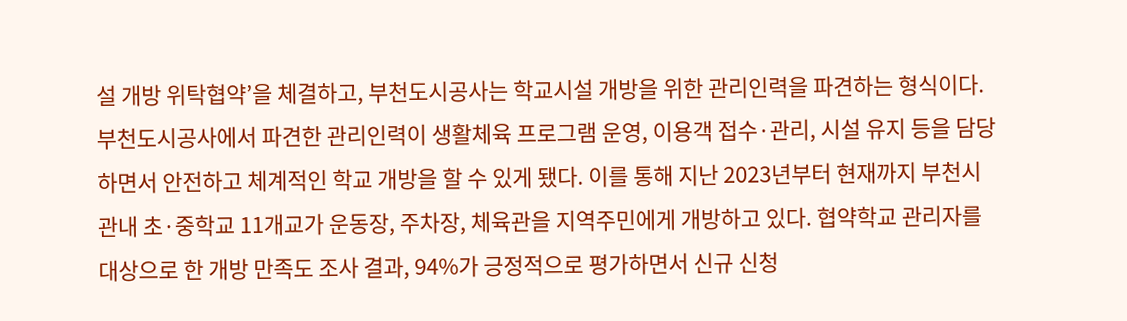설 개방 위탁협약’을 체결하고, 부천도시공사는 학교시설 개방을 위한 관리인력을 파견하는 형식이다. 부천도시공사에서 파견한 관리인력이 생활체육 프로그램 운영, 이용객 접수·관리, 시설 유지 등을 담당하면서 안전하고 체계적인 학교 개방을 할 수 있게 됐다. 이를 통해 지난 2023년부터 현재까지 부천시 관내 초·중학교 11개교가 운동장, 주차장, 체육관을 지역주민에게 개방하고 있다. 협약학교 관리자를 대상으로 한 개방 만족도 조사 결과, 94%가 긍정적으로 평가하면서 신규 신청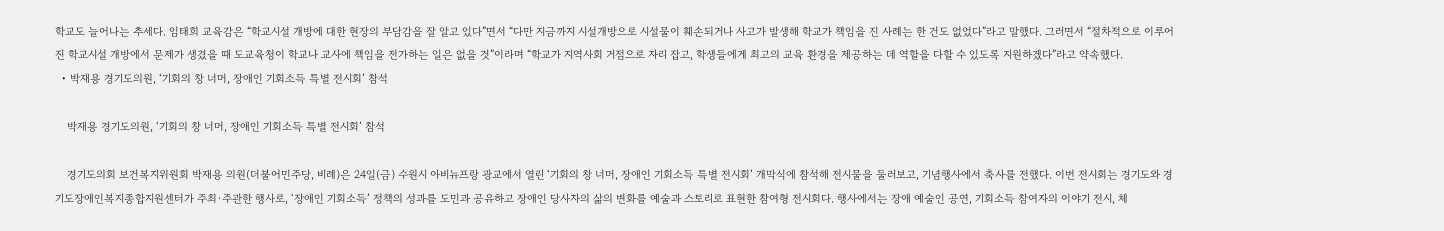학교도 늘어나는 추세다. 임태희 교육감은 “학교시설 개방에 대한 현장의 부담감을 잘 알고 있다”면서 “다만 지금까지 시설개방으로 시설물이 훼손되거나 사고가 발생해 학교가 책임을 진 사례는 한 건도 없었다”라고 말했다. 그러면서 “절차적으로 이루어진 학교시설 개방에서 문제가 생겼을 때 도교육청이 학교나 교사에 책임을 전가하는 일은 없을 것”이라며 “학교가 지역사회 거점으로 자리 잡고, 학생들에게 최고의 교육 환경을 제공하는 데 역할을 다할 수 있도록 지원하겠다”라고 약속했다.
  • 박재용 경기도의원, ‘기회의 창 너머, 장애인 기회소득 특별 전시회’ 참석

    박재용 경기도의원, ‘기회의 창 너머, 장애인 기회소득 특별 전시회’ 참석

    경기도의회 보건복지위원회 박재용 의원(더불어민주당, 비례)은 24일(금) 수원시 아비뉴프랑 광교에서 열린 ‘기회의 창 너머, 장애인 기회소득 특별 전시회’ 개막식에 참석해 전시물을 둘러보고, 기념행사에서 축사를 전했다. 이번 전시회는 경기도와 경기도장애인복지종합지원센터가 주최·주관한 행사로, ‘장애인 기회소득’ 정책의 성과를 도민과 공유하고 장애인 당사자의 삶의 변화를 예술과 스토리로 표현한 참여형 전시회다. 행사에서는 장애 예술인 공연, 기회소득 참여자의 이야기 전시, 체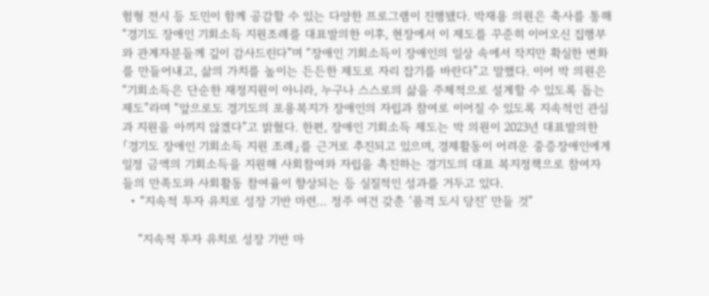험형 전시 등 도민이 함께 공감할 수 있는 다양한 프로그램이 진행됐다. 박재용 의원은 축사를 통해 “경기도 장애인 기회소득 지원조례를 대표발의한 이후, 현장에서 이 제도를 꾸준히 이어오신 집행부와 관계자분들께 깊이 감사드린다”며 “장애인 기회소득이 장애인의 일상 속에서 작지만 확실한 변화를 만들어내고, 삶의 가치를 높이는 든든한 제도로 자리 잡기를 바란다”고 말했다. 이어 박 의원은 “기회소득은 단순한 재정지원이 아니라, 누구나 스스로의 삶을 주체적으로 설계할 수 있도록 돕는 제도”라며 “앞으로도 경기도의 포용복지가 장애인의 자립과 참여로 이어질 수 있도록 지속적인 관심과 지원을 아끼지 않겠다”고 밝혔다. 한편, 장애인 기회소득 제도는 박 의원이 2023년 대표발의한 「경기도 장애인 기회소득 지원 조례」를 근거로 추진되고 있으며, 경제활동이 어려운 중증장애인에게 일정 금액의 기회소득을 지원해 사회참여와 자립을 촉진하는 경기도의 대표 복지정책으로 참여자들의 만족도와 사회활동 참여율이 향상되는 등 실질적인 성과를 거두고 있다.
  • “지속적 투자 유치로 성장 기반 마련… 정주 여건 갖춘 ‘품격 도시 당진’ 만들 것”

    “지속적 투자 유치로 성장 기반 마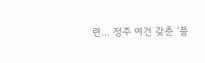련… 정주 여건 갖춘 ‘품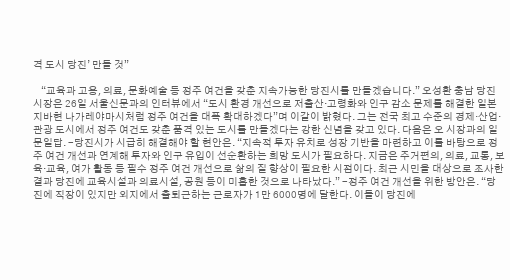격 도시 당진’ 만들 것”

    “교육과 고용, 의료, 문화예술 등 정주 여건을 갖춘 지속가능한 당진시를 만들겠습니다.” 오성환 충남 당진시장은 26일 서울신문과의 인터뷰에서 “도시 환경 개선으로 저출산·고령화와 인구 감소 문제를 해결한 일본 지바현 나가레야마시처럼 정주 여건을 대폭 확대하겠다”며 이같이 밝혔다. 그는 전국 최고 수준의 경제·산업·관광 도시에서 정주 여건도 갖춘 품격 있는 도시를 만들겠다는 강한 신념을 갖고 있다. 다음은 오 시장과의 일문일답. -당진시가 시급히 해결해야 할 현안은. “지속적 투자 유치로 성장 기반을 마련하고 이를 바탕으로 정주 여건 개선과 연계해 투자와 인구 유입이 선순환하는 희망 도시가 필요하다. 지금은 주거편의, 의료, 교통, 보육·교육, 여가 활동 등 필수 정주 여건 개선으로 삶의 질 향상이 필요한 시점이다. 최근 시민을 대상으로 조사한 결과 당진에 교육시설과 의료시설, 공원 등이 미흡한 것으로 나타났다.” -정주 여건 개선을 위한 방안은. “당진에 직장이 있지만 외지에서 출퇴근하는 근로자가 1만 6000명에 달한다. 이들이 당진에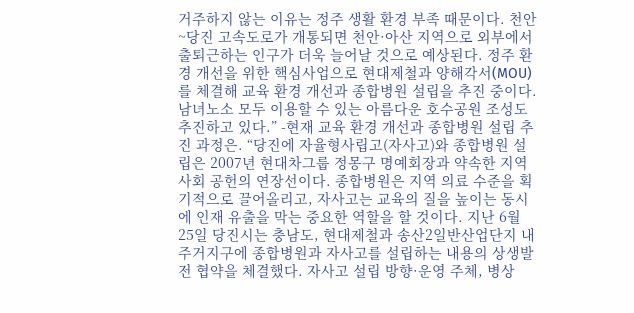거주하지 않는 이유는 정주 생활 환경 부족 때문이다. 천안~당진 고속도로가 개통되면 천안·아산 지역으로 외부에서 출퇴근하는 인구가 더욱 늘어날 것으로 예상된다. 정주 환경 개선을 위한 핵심사업으로 현대제철과 양해각서(MOU)를 체결해 교육 환경 개선과 종합병원 설립을 추진 중이다. 남녀노소 모두 이용할 수 있는 아름다운 호수공원 조성도 추진하고 있다.” -현재 교육 환경 개선과 종합병원 설립 추진 과정은. “당진에 자율형사립고(자사고)와 종합병원 설립은 2007년 현대차그룹 정몽구 명예회장과 약속한 지역사회 공헌의 연장선이다. 종합병원은 지역 의료 수준을 획기적으로 끌어올리고, 자사고는 교육의 질을 높이는 동시에 인재 유출을 막는 중요한 역할을 할 것이다. 지난 6월 25일 당진시는 충남도, 현대제철과 송산2일반산업단지 내 주거지구에 종합병원과 자사고를 설립하는 내용의 상생발전 협약을 체결했다. 자사고 설립 방향·운영 주체, 병상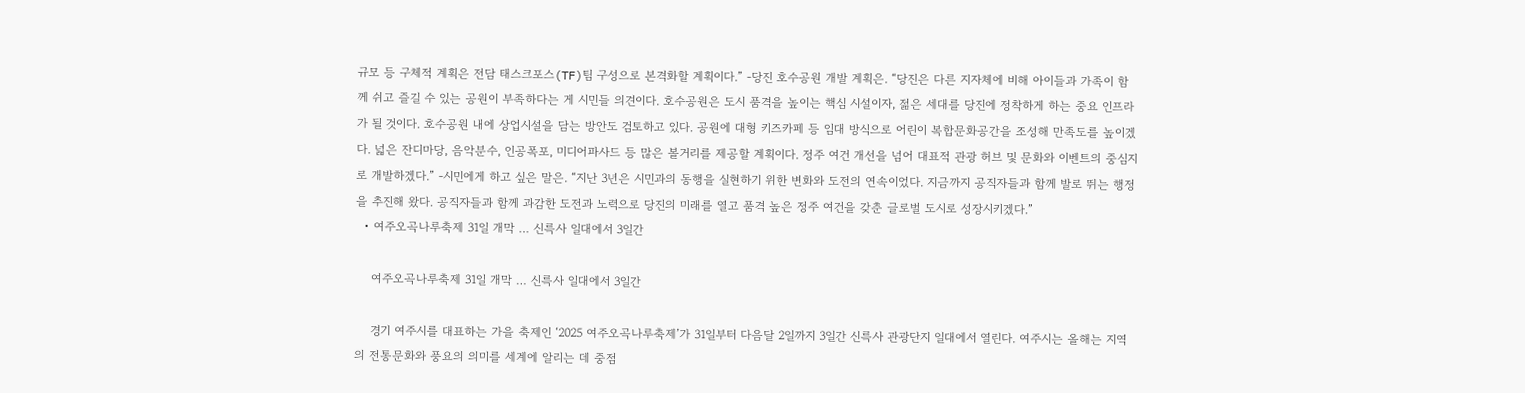규모 등 구체적 계획은 전담 태스크포스(TF)팀 구성으로 본격화할 계획이다.” -당진 호수공원 개발 계획은. “당진은 다른 지자체에 비해 아이들과 가족이 함께 쉬고 즐길 수 있는 공원이 부족하다는 게 시민들 의견이다. 호수공원은 도시 품격을 높이는 핵심 시설이자, 젊은 세대를 당진에 정착하게 하는 중요 인프라가 될 것이다. 호수공원 내에 상업시설을 담는 방안도 검토하고 있다. 공원에 대형 키즈카페 등 임대 방식으로 어린이 복합문화공간을 조성해 만족도를 높이겠다. 넓은 잔디마당, 음악분수, 인공폭포, 미디어파사드 등 많은 볼거리를 제공할 계획이다. 정주 여건 개선을 넘어 대표적 관광 허브 및 문화와 이벤트의 중심지로 개발하겠다.” -시민에게 하고 싶은 말은. “지난 3년은 시민과의 동행을 실현하기 위한 변화와 도전의 연속이었다. 지금까지 공직자들과 함께 발로 뛰는 행정을 추진해 왔다. 공직자들과 함께 과감한 도전과 노력으로 당진의 미래를 열고 품격 높은 정주 여건을 갖춘 글로벌 도시로 성장시키겠다.”
  • 여주오곡나루축제 31일 개막 … 신륵사 일대에서 3일간

    여주오곡나루축제 31일 개막 … 신륵사 일대에서 3일간

    경기 여주시를 대표하는 가을 축제인 ‘2025 여주오곡나루축제’가 31일부터 다음달 2일까지 3일간 신륵사 관광단지 일대에서 열린다. 여주시는 올해는 지역의 전통문화와 풍요의 의미를 세계에 알리는 데 중점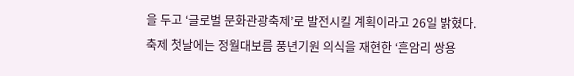을 두고 ‘글로벌 문화관광축제’로 발전시킬 계획이라고 26일 밝혔다. 축제 첫날에는 정월대보름 풍년기원 의식을 재현한 ‘흔암리 쌍용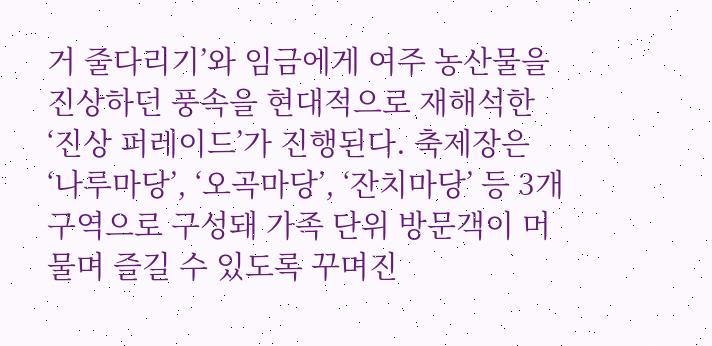거 줄다리기’와 임금에게 여주 농산물을 진상하던 풍속을 현대적으로 재해석한 ‘진상 퍼레이드’가 진행된다. 축제장은 ‘나루마당’, ‘오곡마당’, ‘잔치마당’ 등 3개 구역으로 구성돼 가족 단위 방문객이 머물며 즐길 수 있도록 꾸며진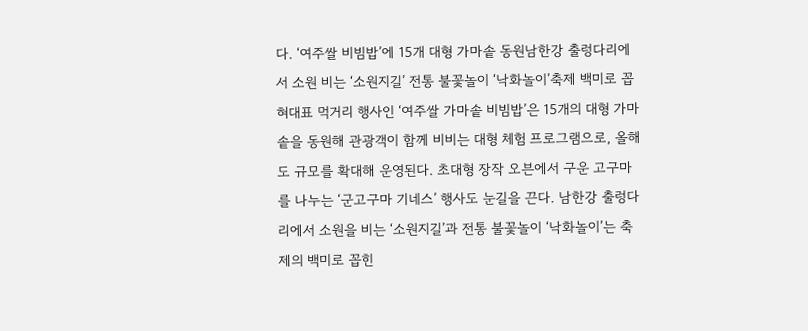다. ‘여주쌀 비빔밥’에 15개 대형 가마솥 동원남한강 출렁다리에서 소원 비는 ‘소원지길’ 전통 불꽃놀이 ‘낙화놀이’축제 백미로 꼽혀대표 먹거리 행사인 ‘여주쌀 가마솥 비빔밥’은 15개의 대형 가마솥을 동원해 관광객이 함께 비비는 대형 체험 프로그램으로, 올해도 규모를 확대해 운영된다. 초대형 장작 오븐에서 구운 고구마를 나누는 ‘군고구마 기네스’ 행사도 눈길을 끈다. 남한강 출렁다리에서 소원을 비는 ‘소원지길’과 전통 불꽃놀이 ‘낙화놀이’는 축제의 백미로 꼽힌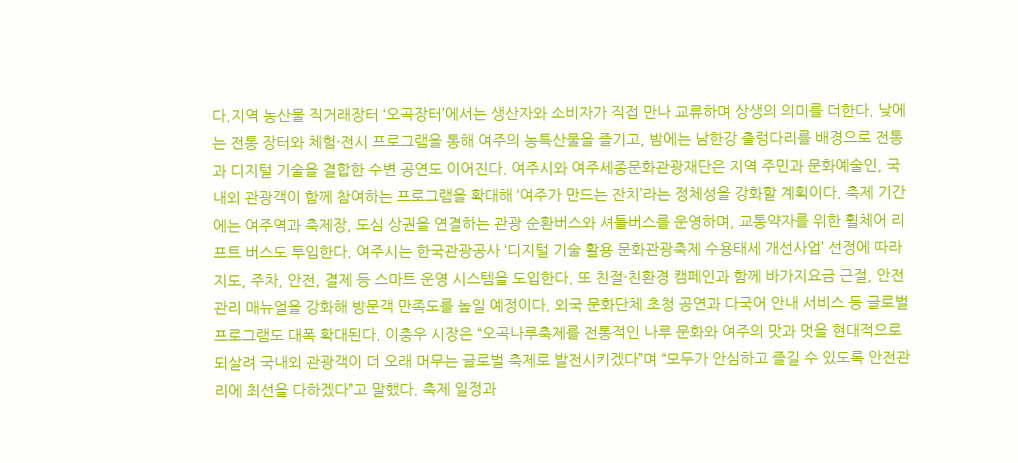다.지역 농산물 직거래장터 ‘오곡장터’에서는 생산자와 소비자가 직접 만나 교류하며 상생의 의미를 더한다. 낮에는 전통 장터와 체험·전시 프로그램을 통해 여주의 농특산물을 즐기고, 밤에는 남한강 출렁다리를 배경으로 전통과 디지털 기술을 결합한 수변 공연도 이어진다. 여주시와 여주세종문화관광재단은 지역 주민과 문화예술인, 국내외 관광객이 함께 참여하는 프로그램을 확대해 ‘여주가 만드는 잔치’라는 정체성을 강화할 계획이다. 축제 기간에는 여주역과 축제장, 도심 상권을 연결하는 관광 순환버스와 셔틀버스를 운영하며, 교통약자를 위한 휠체어 리프트 버스도 투입한다. 여주시는 한국관광공사 ‘디지털 기술 활용 문화관광축제 수용태세 개선사업’ 선정에 따라 지도, 주차, 안전, 결제 등 스마트 운영 시스템을 도입한다. 또 친절·친환경 캠페인과 함께 바가지요금 근절, 안전관리 매뉴얼을 강화해 방문객 만족도를 높일 예정이다. 외국 문화단체 초청 공연과 다국어 안내 서비스 등 글로벌 프로그램도 대폭 확대된다. 이충우 시장은 “오곡나루축제를 전통적인 나루 문화와 여주의 맛과 멋을 현대적으로 되살려 국내외 관광객이 더 오래 머무는 글로벌 축제로 발전시키겠다”며 “모두가 안심하고 즐길 수 있도록 안전관리에 최선을 다하겠다”고 말했다. 축제 일정과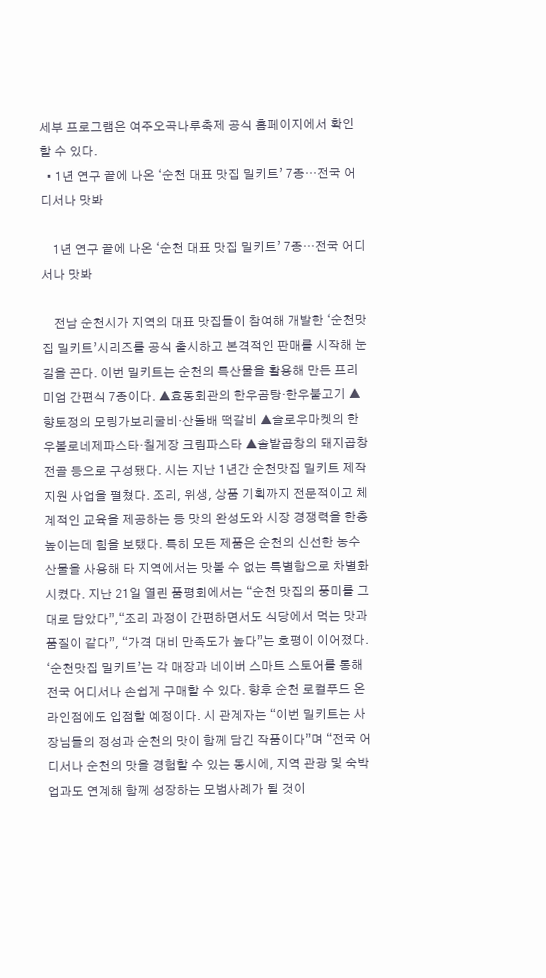세부 프로그램은 여주오곡나루축제 공식 홈페이지에서 확인할 수 있다.
  • 1년 연구 끝에 나온 ‘순천 대표 맛집 밀키트’ 7종···전국 어디서나 맛봐

    1년 연구 끝에 나온 ‘순천 대표 맛집 밀키트’ 7종···전국 어디서나 맛봐

    전남 순천시가 지역의 대표 맛집들이 참여해 개발한 ‘순천맛집 밀키트’시리즈를 공식 출시하고 본격적인 판매를 시작해 눈길을 끈다. 이번 밀키트는 순천의 특산물을 활용해 만든 프리미엄 간편식 7종이다. ▲효동회관의 한우곰탕·한우불고기 ▲향토정의 모링가보리굴비·산돌배 떡갈비 ▲슬로우마켓의 한우볼로네제파스타·칠게장 크림파스타 ▲솔밭곱창의 돼지곱창전골 등으로 구성됐다. 시는 지난 1년간 순천맛집 밀키트 제작 지원 사업을 펼쳤다. 조리, 위생, 상품 기획까지 전문적이고 체계적인 교육을 제공하는 등 맛의 완성도와 시장 경쟁력을 한층 높이는데 힘을 보탰다. 특히 모든 제품은 순천의 신선한 농수산물을 사용해 타 지역에서는 맛볼 수 없는 특별함으로 차별화시켰다. 지난 21일 열린 품평회에서는 “순천 맛집의 풍미를 그대로 담았다”,“조리 과정이 간편하면서도 식당에서 먹는 맛과 품질이 같다”, “가격 대비 만족도가 높다”는 호평이 이어졌다. ‘순천맛집 밀키트’는 각 매장과 네이버 스마트 스토어를 통해 전국 어디서나 손쉽게 구매할 수 있다. 향후 순천 로컬푸드 온라인점에도 입점할 예정이다. 시 관계자는 “이번 밀키트는 사장님들의 정성과 순천의 맛이 함께 담긴 작품이다”며 “전국 어디서나 순천의 맛을 경험할 수 있는 동시에, 지역 관광 및 숙박업과도 연계해 함께 성장하는 모범사례가 될 것이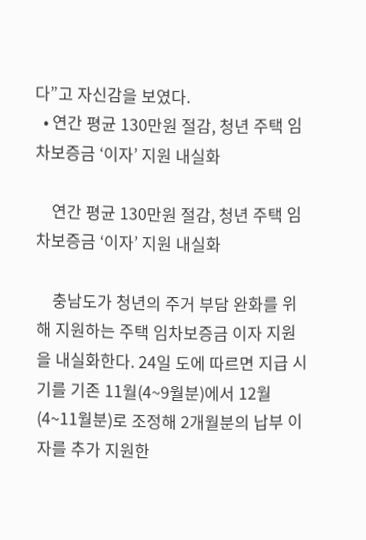다”고 자신감을 보였다.
  • 연간 평균 130만원 절감, 청년 주택 임차보증금 ‘이자’ 지원 내실화

    연간 평균 130만원 절감, 청년 주택 임차보증금 ‘이자’ 지원 내실화

    충남도가 청년의 주거 부담 완화를 위해 지원하는 주택 임차보증금 이자 지원을 내실화한다. 24일 도에 따르면 지급 시기를 기존 11월(4~9월분)에서 12월(4~11월분)로 조정해 2개월분의 납부 이자를 추가 지원한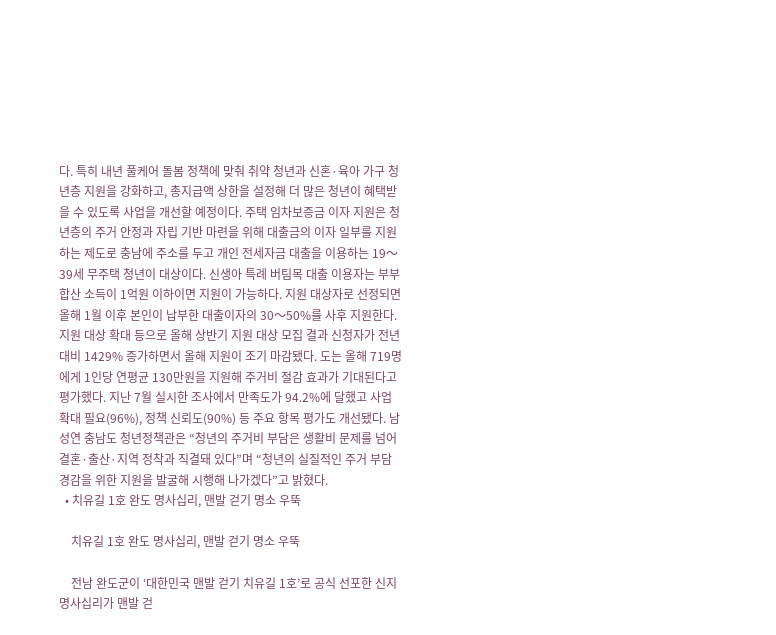다. 특히 내년 풀케어 돌봄 정책에 맞춰 취약 청년과 신혼·육아 가구 청년층 지원을 강화하고, 총지급액 상한을 설정해 더 많은 청년이 혜택받을 수 있도록 사업을 개선할 예정이다. 주택 임차보증금 이자 지원은 청년층의 주거 안정과 자립 기반 마련을 위해 대출금의 이자 일부를 지원하는 제도로 충남에 주소를 두고 개인 전세자금 대출을 이용하는 19〜39세 무주택 청년이 대상이다. 신생아 특례 버팀목 대출 이용자는 부부 합산 소득이 1억원 이하이면 지원이 가능하다. 지원 대상자로 선정되면 올해 1월 이후 본인이 납부한 대출이자의 30〜50%를 사후 지원한다. 지원 대상 확대 등으로 올해 상반기 지원 대상 모집 결과 신청자가 전년 대비 1429% 증가하면서 올해 지원이 조기 마감됐다. 도는 올해 719명에게 1인당 연평균 130만원을 지원해 주거비 절감 효과가 기대된다고 평가했다. 지난 7월 실시한 조사에서 만족도가 94.2%에 달했고 사업 확대 필요(96%), 정책 신뢰도(90%) 등 주요 항목 평가도 개선됐다. 남성연 충남도 청년정책관은 “청년의 주거비 부담은 생활비 문제를 넘어 결혼·출산·지역 정착과 직결돼 있다”며 “청년의 실질적인 주거 부담 경감을 위한 지원을 발굴해 시행해 나가겠다”고 밝혔다.
  • 치유길 1호 완도 명사십리, 맨발 걷기 명소 우뚝

    치유길 1호 완도 명사십리, 맨발 걷기 명소 우뚝

    전남 완도군이 ‘대한민국 맨발 걷기 치유길 1호’로 공식 선포한 신지 명사십리가 맨발 걷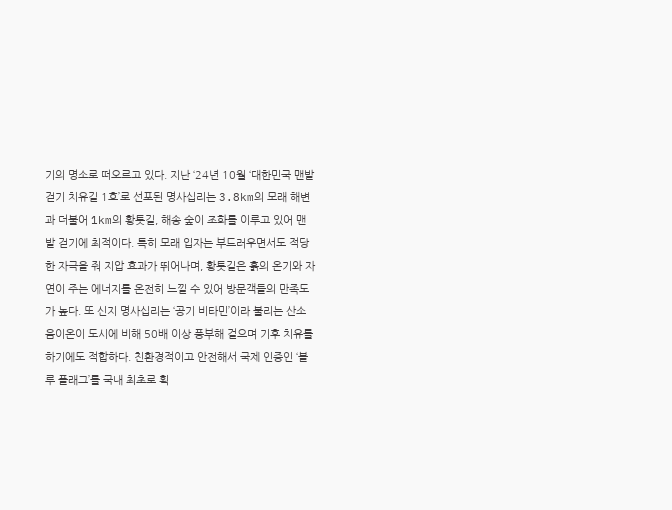기의 명소로 떠오르고 있다. 지난 ‘24년 10월 ‘대한민국 맨발 걷기 치유길 1호’로 선포된 명사십리는 3.8km의 모래 해변과 더불어 1km의 황톳길, 해송 숲이 조화를 이루고 있어 맨발 걷기에 최적이다. 특히 모래 입자는 부드러우면서도 적당한 자극을 줘 지압 효과가 뛰어나며, 황톳길은 흙의 온기와 자연이 주는 에너지를 온전히 느낄 수 있어 방문객들의 만족도가 높다. 또 신지 명사십리는 ‘공기 비타민’이라 불리는 산소 음이온이 도시에 비해 50배 이상 풍부해 걸으며 기후 치유를 하기에도 적합하다. 친환경적이고 안전해서 국제 인증인 ‘블루 플래그’를 국내 최초로 획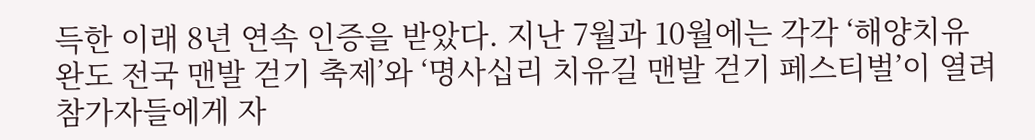득한 이래 8년 연속 인증을 받았다. 지난 7월과 10월에는 각각 ‘해양치유 완도 전국 맨발 걷기 축제’와 ‘명사십리 치유길 맨발 걷기 페스티벌’이 열려 참가자들에게 자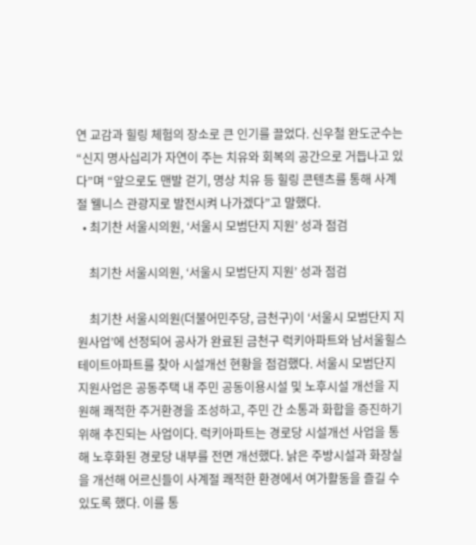연 교감과 힐링 체험의 장소로 큰 인기를 끌었다. 신우철 완도군수는 “신지 명사십리가 자연이 주는 치유와 회복의 공간으로 거듭나고 있다”며 “앞으로도 맨발 걷기, 명상 치유 등 힐링 콘텐츠를 통해 사계절 웰니스 관광지로 발전시켜 나가겠다”고 말했다.
  • 최기찬 서울시의원, ‘서울시 모범단지 지원’ 성과 점검

    최기찬 서울시의원, ‘서울시 모범단지 지원’ 성과 점검

    최기찬 서울시의원(더불어민주당, 금천구)이 ‘서울시 모범단지 지원사업’에 선정되어 공사가 완료된 금천구 럭키아파트와 남서울힐스테이트아파트를 찾아 시설개선 현황을 점검했다. 서울시 모범단지 지원사업은 공동주택 내 주민 공동이용시설 및 노후시설 개선을 지원해 쾌적한 주거환경을 조성하고, 주민 간 소통과 화합을 증진하기 위해 추진되는 사업이다. 럭키아파트는 경로당 시설개선 사업을 통해 노후화된 경로당 내부를 전면 개선했다. 낡은 주방시설과 화장실을 개선해 어르신들이 사계절 쾌적한 환경에서 여가활동을 즐길 수 있도록 했다. 이를 통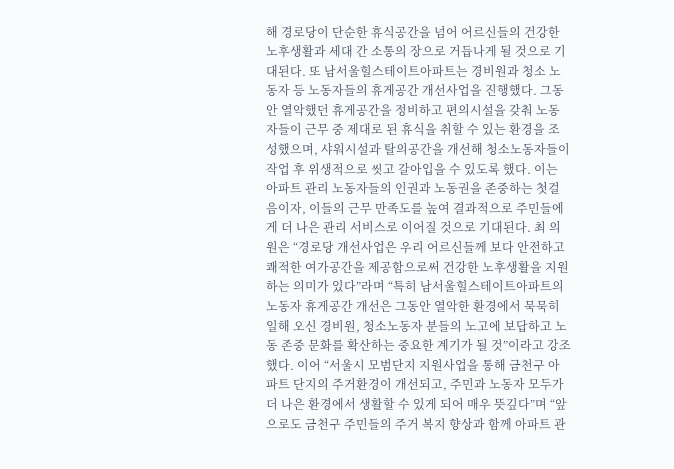해 경로당이 단순한 휴식공간을 넘어 어르신들의 건강한 노후생활과 세대 간 소통의 장으로 거듭나게 될 것으로 기대된다. 또 남서울힐스테이트아파트는 경비원과 청소 노동자 등 노동자들의 휴게공간 개선사업을 진행했다. 그동안 열악했던 휴게공간을 정비하고 편의시설을 갖춰 노동자들이 근무 중 제대로 된 휴식을 취할 수 있는 환경을 조성했으며, 샤워시설과 탈의공간을 개선해 청소노동자들이 작업 후 위생적으로 씻고 갈아입을 수 있도록 했다. 이는 아파트 관리 노동자들의 인권과 노동권을 존중하는 첫걸음이자, 이들의 근무 만족도를 높여 결과적으로 주민들에게 더 나은 관리 서비스로 이어질 것으로 기대된다. 최 의원은 “경로당 개선사업은 우리 어르신들께 보다 안전하고 쾌적한 여가공간을 제공함으로써 건강한 노후생활을 지원하는 의미가 있다”라며 “특히 남서울힐스테이트아파트의 노동자 휴게공간 개선은 그동안 열악한 환경에서 묵묵히 일해 오신 경비원, 청소노동자 분들의 노고에 보답하고 노동 존중 문화를 확산하는 중요한 계기가 될 것”이라고 강조했다. 이어 “서울시 모범단지 지원사업을 통해 금천구 아파트 단지의 주거환경이 개선되고, 주민과 노동자 모두가 더 나은 환경에서 생활할 수 있게 되어 매우 뜻깊다”며 “앞으로도 금천구 주민들의 주거 복지 향상과 함께 아파트 관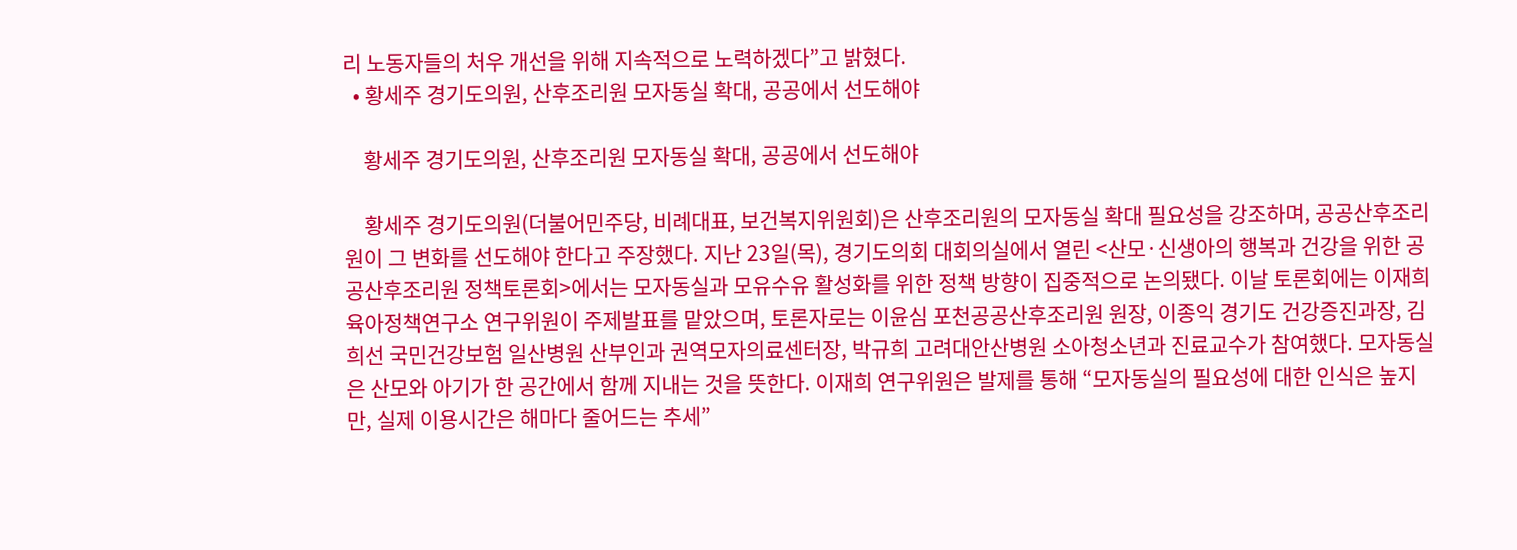리 노동자들의 처우 개선을 위해 지속적으로 노력하겠다”고 밝혔다.
  • 황세주 경기도의원, 산후조리원 모자동실 확대, 공공에서 선도해야

    황세주 경기도의원, 산후조리원 모자동실 확대, 공공에서 선도해야

    황세주 경기도의원(더불어민주당, 비례대표, 보건복지위원회)은 산후조리원의 모자동실 확대 필요성을 강조하며, 공공산후조리원이 그 변화를 선도해야 한다고 주장했다. 지난 23일(목), 경기도의회 대회의실에서 열린 <산모·신생아의 행복과 건강을 위한 공공산후조리원 정책토론회>에서는 모자동실과 모유수유 활성화를 위한 정책 방향이 집중적으로 논의됐다. 이날 토론회에는 이재희 육아정책연구소 연구위원이 주제발표를 맡았으며, 토론자로는 이윤심 포천공공산후조리원 원장, 이종익 경기도 건강증진과장, 김희선 국민건강보험 일산병원 산부인과 권역모자의료센터장, 박규희 고려대안산병원 소아청소년과 진료교수가 참여했다. 모자동실은 산모와 아기가 한 공간에서 함께 지내는 것을 뜻한다. 이재희 연구위원은 발제를 통해 “모자동실의 필요성에 대한 인식은 높지만, 실제 이용시간은 해마다 줄어드는 추세”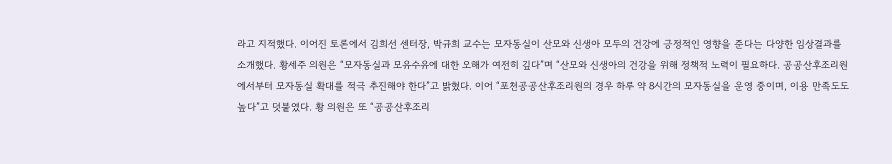라고 지적했다. 이어진 토론에서 김희선 센터장, 박규희 교수는 모자동실이 산모와 신생아 모두의 건강에 긍정적인 영향을 준다는 다양한 임상결과를 소개했다. 황세주 의원은 “모자동실과 모유수유에 대한 오해가 여전히 깊다”며 “산모와 신생아의 건강을 위해 정책적 노력이 필요하다. 공공산후조리원에서부터 모자동실 확대를 적극 추진해야 한다”고 밝혔다. 이어 “포천공공산후조리원의 경우 하루 약 8시간의 모자동실을 운영 중이며, 이용 만족도도 높다”고 덧붙였다. 황 의원은 또 “공공산후조리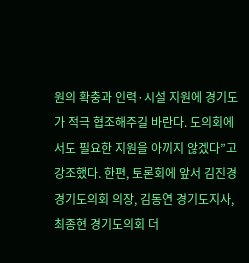원의 확충과 인력·시설 지원에 경기도가 적극 협조해주길 바란다. 도의회에서도 필요한 지원을 아끼지 않겠다”고 강조했다. 한편, 토론회에 앞서 김진경 경기도의회 의장, 김동연 경기도지사, 최종현 경기도의회 더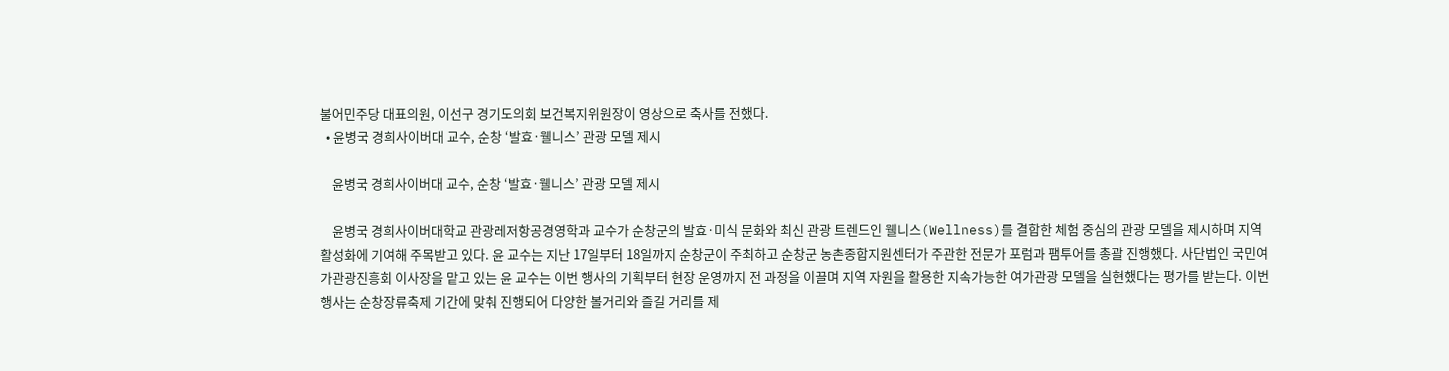불어민주당 대표의원, 이선구 경기도의회 보건복지위원장이 영상으로 축사를 전했다.
  • 윤병국 경희사이버대 교수, 순창 ‘발효·웰니스’ 관광 모델 제시

    윤병국 경희사이버대 교수, 순창 ‘발효·웰니스’ 관광 모델 제시

    윤병국 경희사이버대학교 관광레저항공경영학과 교수가 순창군의 발효·미식 문화와 최신 관광 트렌드인 웰니스(Wellness)를 결합한 체험 중심의 관광 모델을 제시하며 지역 활성화에 기여해 주목받고 있다. 윤 교수는 지난 17일부터 18일까지 순창군이 주최하고 순창군 농촌종합지원센터가 주관한 전문가 포럼과 팸투어를 총괄 진행했다. 사단법인 국민여가관광진흥회 이사장을 맡고 있는 윤 교수는 이번 행사의 기획부터 현장 운영까지 전 과정을 이끌며 지역 자원을 활용한 지속가능한 여가관광 모델을 실현했다는 평가를 받는다. 이번 행사는 순창장류축제 기간에 맞춰 진행되어 다양한 볼거리와 즐길 거리를 제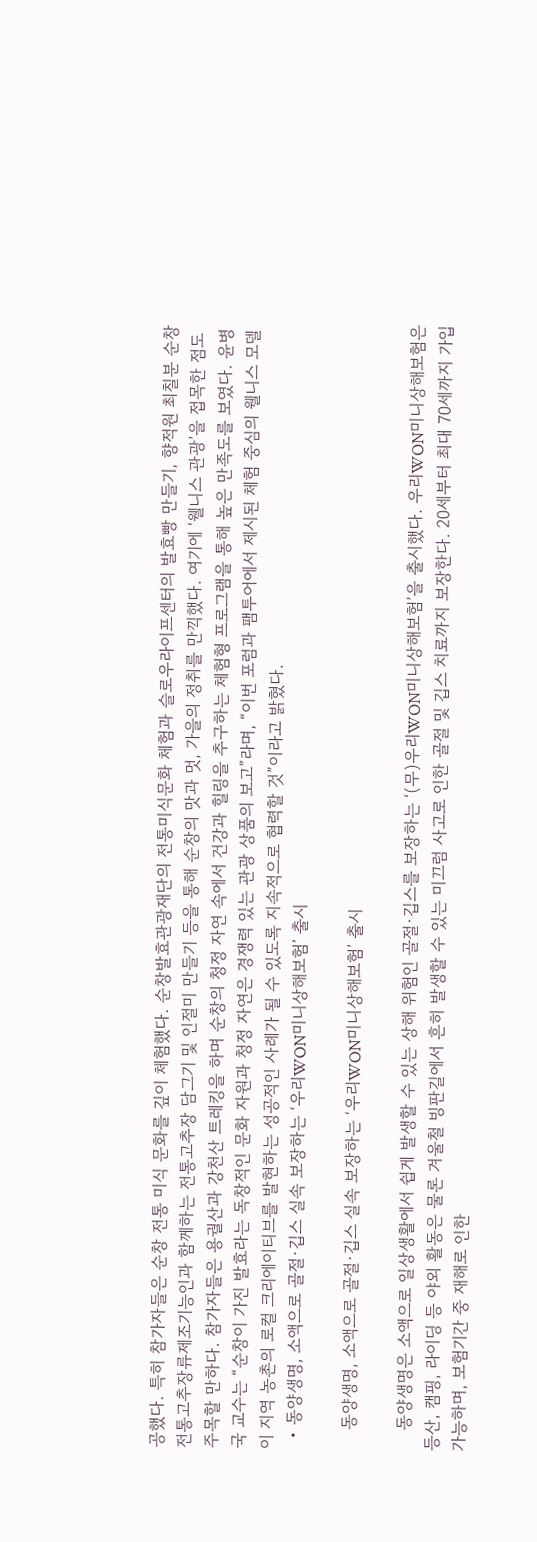공했다. 특히 참가자들은 순창 전통 미식 문화를 깊이 체험했다. 순창발효관광재단의 전통미식문화 체험과 슬로우라이프센터의 발효빵 만들기, 향적원 최칠분 순창 전통고추장류제조기능인과 함께하는 전통고추장 담그기 및 인절미 만들기 등을 통해 순창의 맛과 멋, 가을의 정취를 만끽했다. 여기에 ‘웰니스 관광’을 접목한 점도 주목할 만하다. 참가자들은 용궐산과 강천산 트레킹을 하며 순창의 청정 자연 속에서 건강과 힐링을 추구하는 체험형 프로그램을 통해 높은 만족도를 보였다. 윤병국 교수는 “순창이 가진 발효라는 독창적인 문화 자원과 청정 자연은 경쟁력 있는 관광 상품의 보고”라며, “이번 포럼과 팸투어에서 제시된 체험 중심의 웰니스 모델이 지역 농촌의 로컬 크리에이티브를 발현하는 성공적인 사례가 될 수 있도록 지속적으로 협력할 것”이라고 밝혔다.
  • 동양생명, 소액으로 골절·깁스 실속 보장하는 ‘우리WON미니상해보험’ 출시

    동양생명, 소액으로 골절·깁스 실속 보장하는 ‘우리WON미니상해보험’ 출시

    동양생명은 소액으로 일상생활에서 쉽게 발생할 수 있는 상해 위험인 골절·깁스를 보장하는 ‘(무)우리WON미니상해보험’을 출시했다. 우리WON미니상해보험은 등산, 캠핑, 라이딩 등 야외 활동은 물론 겨울철 빙판길에서 흔히 발생할 수 있는 미끄럼 사고로 인한 골절 및 깁스 치료까지 보장한다. 20세부터 최대 70세까지 가입 가능하며, 보험기간 중 재해로 인한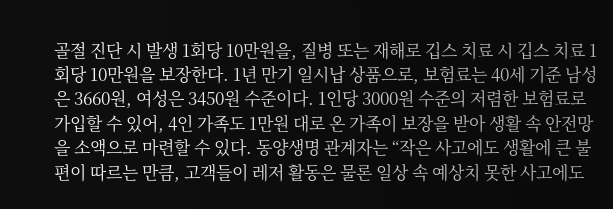골절 진단 시 발생 1회당 10만원을, 질병 또는 재해로 깁스 치료 시 깁스 치료 1회당 10만원을 보장한다. 1년 만기 일시납 상품으로, 보험료는 40세 기준 남성은 3660원, 여성은 3450원 수준이다. 1인당 3000원 수준의 저렴한 보험료로 가입할 수 있어, 4인 가족도 1만원 대로 온 가족이 보장을 받아 생활 속 안전망을 소액으로 마련할 수 있다. 동양생명 관계자는 “작은 사고에도 생활에 큰 불편이 따르는 만큼, 고객들이 레저 활동은 물론 일상 속 예상치 못한 사고에도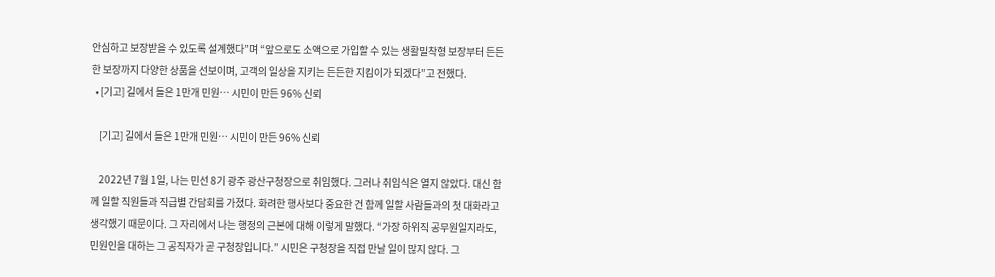안심하고 보장받을 수 있도록 설계했다”며 “앞으로도 소액으로 가입할 수 있는 생활밀착형 보장부터 든든한 보장까지 다양한 상품을 선보이며, 고객의 일상을 지키는 든든한 지킴이가 되겠다”고 전했다.
  • [기고] 길에서 들은 1만개 민원… 시민이 만든 96% 신뢰

    [기고] 길에서 들은 1만개 민원… 시민이 만든 96% 신뢰

    2022년 7월 1일, 나는 민선 8기 광주 광산구청장으로 취임했다. 그러나 취임식은 열지 않았다. 대신 함께 일할 직원들과 직급별 간담회를 가졌다. 화려한 행사보다 중요한 건 함께 일할 사람들과의 첫 대화라고 생각했기 때문이다. 그 자리에서 나는 행정의 근본에 대해 이렇게 말했다. “가장 하위직 공무원일지라도, 민원인을 대하는 그 공직자가 곧 구청장입니다.” 시민은 구청장을 직접 만날 일이 많지 않다. 그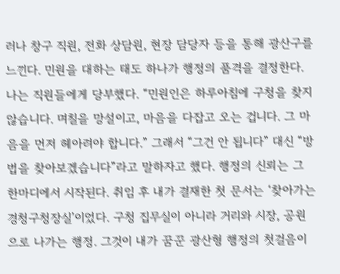러나 창구 직원, 전화 상담원, 현장 담당자 등을 통해 광산구를 느낀다. 민원을 대하는 태도 하나가 행정의 품격을 결정한다. 나는 직원들에게 당부했다. “민원인은 하루아침에 구청을 찾지 않습니다. 며칠을 망설이고, 마음을 다잡고 오는 겁니다. 그 마음을 먼저 헤아려야 합니다.” 그래서 “그건 안 됩니다” 대신 “방법을 찾아보겠습니다”라고 말하자고 했다. 행정의 신뢰는 그 한마디에서 시작된다. 취임 후 내가 결재한 첫 문서는 ‘찾아가는 경청구청장실’이었다. 구청 집무실이 아니라 거리와 시장, 공원으로 나가는 행정. 그것이 내가 꿈꾼 광산형 행정의 첫걸음이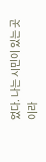었다. 나는 시민이 있는 곳이라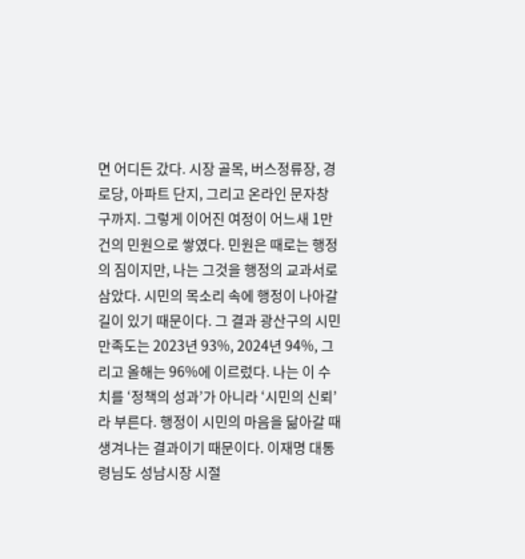면 어디든 갔다. 시장 골목, 버스정류장, 경로당, 아파트 단지, 그리고 온라인 문자창구까지. 그렇게 이어진 여정이 어느새 1만건의 민원으로 쌓였다. 민원은 때로는 행정의 짐이지만, 나는 그것을 행정의 교과서로 삼았다. 시민의 목소리 속에 행정이 나아갈 길이 있기 때문이다. 그 결과 광산구의 시민 만족도는 2023년 93%, 2024년 94%, 그리고 올해는 96%에 이르렀다. 나는 이 수치를 ‘정책의 성과’가 아니라 ‘시민의 신뢰’라 부른다. 행정이 시민의 마음을 닮아갈 때 생겨나는 결과이기 때문이다. 이재명 대통령님도 성남시장 시절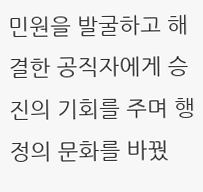민원을 발굴하고 해결한 공직자에게 승진의 기회를 주며 행정의 문화를 바꿨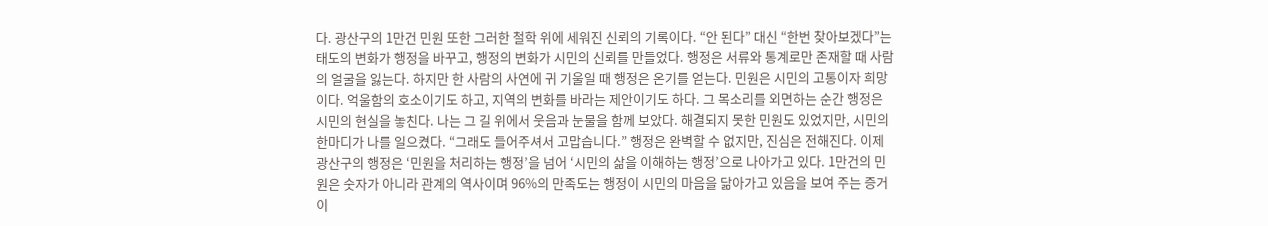다. 광산구의 1만건 민원 또한 그러한 철학 위에 세워진 신뢰의 기록이다. “안 된다” 대신 “한번 찾아보겠다”는 태도의 변화가 행정을 바꾸고, 행정의 변화가 시민의 신뢰를 만들었다. 행정은 서류와 통계로만 존재할 때 사람의 얼굴을 잃는다. 하지만 한 사람의 사연에 귀 기울일 때 행정은 온기를 얻는다. 민원은 시민의 고통이자 희망이다. 억울함의 호소이기도 하고, 지역의 변화를 바라는 제안이기도 하다. 그 목소리를 외면하는 순간 행정은 시민의 현실을 놓친다. 나는 그 길 위에서 웃음과 눈물을 함께 보았다. 해결되지 못한 민원도 있었지만, 시민의 한마디가 나를 일으켰다. “그래도 들어주셔서 고맙습니다.” 행정은 완벽할 수 없지만, 진심은 전해진다. 이제 광산구의 행정은 ‘민원을 처리하는 행정’을 넘어 ‘시민의 삶을 이해하는 행정’으로 나아가고 있다. 1만건의 민원은 숫자가 아니라 관계의 역사이며 96%의 만족도는 행정이 시민의 마음을 닮아가고 있음을 보여 주는 증거이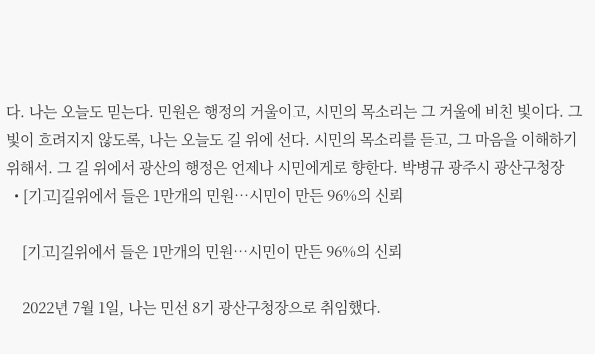다. 나는 오늘도 믿는다. 민원은 행정의 거울이고, 시민의 목소리는 그 거울에 비친 빛이다. 그 빛이 흐려지지 않도록, 나는 오늘도 길 위에 선다. 시민의 목소리를 듣고, 그 마음을 이해하기 위해서. 그 길 위에서 광산의 행정은 언제나 시민에게로 향한다. 박병규 광주시 광산구청장
  • [기고]길위에서 들은 1만개의 민원…시민이 만든 96%의 신뢰

    [기고]길위에서 들은 1만개의 민원…시민이 만든 96%의 신뢰

    2022년 7월 1일, 나는 민선 8기 광산구청장으로 취임했다.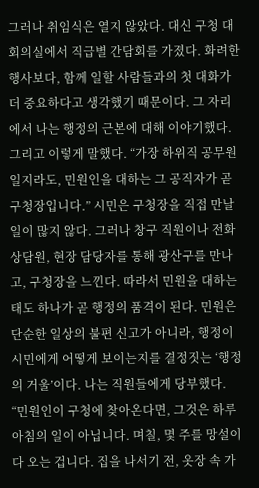그러나 취임식은 열지 않았다. 대신 구청 대회의실에서 직급별 간담회를 가졌다. 화려한 행사보다, 함께 일할 사람들과의 첫 대화가 더 중요하다고 생각했기 때문이다. 그 자리에서 나는 행정의 근본에 대해 이야기했다. 그리고 이렇게 말했다. “가장 하위직 공무원일지라도, 민원인을 대하는 그 공직자가 곧 구청장입니다.” 시민은 구청장을 직접 만날 일이 많지 않다. 그러나 창구 직원이나 전화 상담원, 현장 담당자를 통해 광산구를 만나고, 구청장을 느낀다. 따라서 민원을 대하는 태도 하나가 곧 행정의 품격이 된다. 민원은 단순한 일상의 불편 신고가 아니라, 행정이 시민에게 어떻게 보이는지를 결정짓는 ‘행정의 거울’이다. 나는 직원들에게 당부했다. “민원인이 구청에 찾아온다면, 그것은 하루아침의 일이 아닙니다. 며칠, 몇 주를 망설이다 오는 겁니다. 집을 나서기 전, 옷장 속 가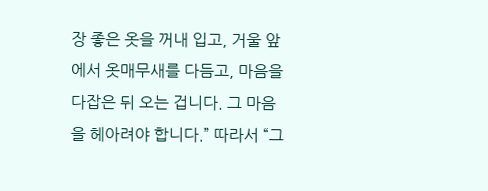장 좋은 옷을 꺼내 입고, 거울 앞에서 옷매무새를 다듬고, 마음을 다잡은 뒤 오는 겁니다. 그 마음을 헤아려야 합니다.” 따라서 “그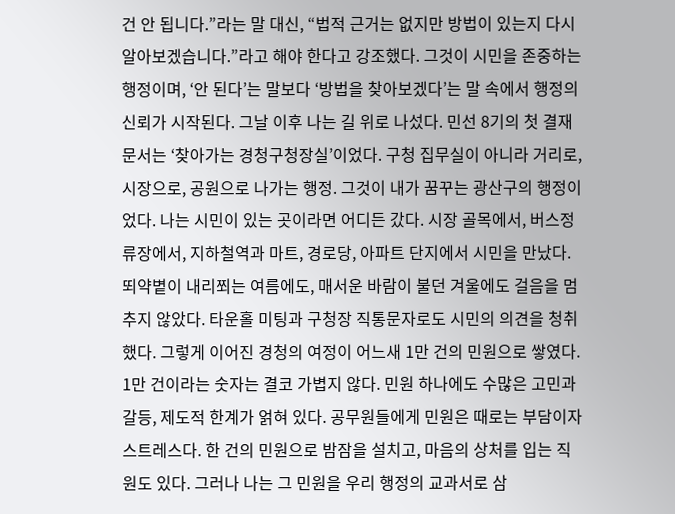건 안 됩니다.”라는 말 대신, “법적 근거는 없지만 방법이 있는지 다시 알아보겠습니다.”라고 해야 한다고 강조했다. 그것이 시민을 존중하는 행정이며, ‘안 된다’는 말보다 ‘방법을 찾아보겠다’는 말 속에서 행정의 신뢰가 시작된다. 그날 이후 나는 길 위로 나섰다. 민선 8기의 첫 결재 문서는 ‘찾아가는 경청구청장실’이었다. 구청 집무실이 아니라 거리로, 시장으로, 공원으로 나가는 행정. 그것이 내가 꿈꾸는 광산구의 행정이었다. 나는 시민이 있는 곳이라면 어디든 갔다. 시장 골목에서, 버스정류장에서, 지하철역과 마트, 경로당, 아파트 단지에서 시민을 만났다. 뙤약볕이 내리쬐는 여름에도, 매서운 바람이 불던 겨울에도 걸음을 멈추지 않았다. 타운홀 미팅과 구청장 직통문자로도 시민의 의견을 청취했다. 그렇게 이어진 경청의 여정이 어느새 1만 건의 민원으로 쌓였다. 1만 건이라는 숫자는 결코 가볍지 않다. 민원 하나에도 수많은 고민과 갈등, 제도적 한계가 얽혀 있다. 공무원들에게 민원은 때로는 부담이자 스트레스다. 한 건의 민원으로 밤잠을 설치고, 마음의 상처를 입는 직원도 있다. 그러나 나는 그 민원을 우리 행정의 교과서로 삼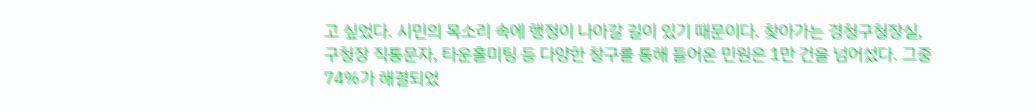고 싶었다. 시민의 목소리 속에 행정이 나아갈 길이 있기 때문이다. 찾아가는 경청구청장실, 구청장 직통문자, 타운홀미팅 등 다양한 창구를 통해 들어온 민원은 1만 건을 넘어섰다. 그중 74%가 해결되었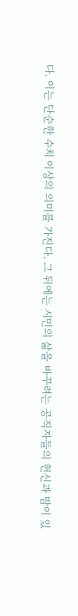다. 이는 단순한 수치 이상의 의미를 가진다. 그 뒤에는 시민의 삶을 바꾸려는 공직자들의 헌신과 땀이 있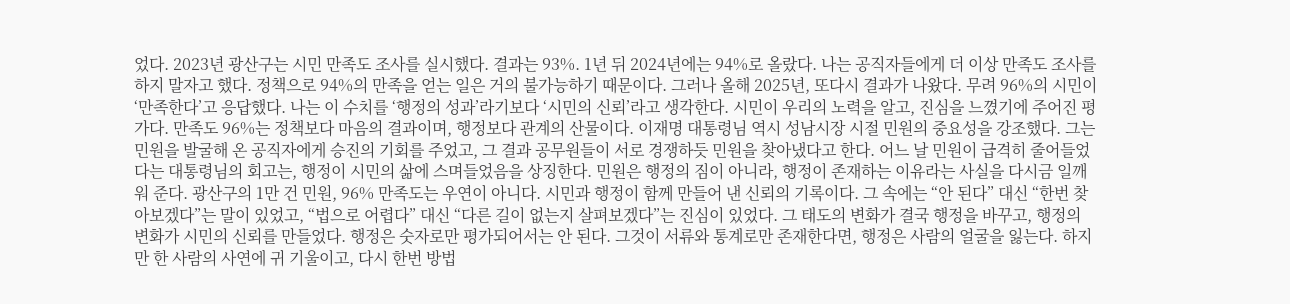었다. 2023년 광산구는 시민 만족도 조사를 실시했다. 결과는 93%. 1년 뒤 2024년에는 94%로 올랐다. 나는 공직자들에게 더 이상 만족도 조사를 하지 말자고 했다. 정책으로 94%의 만족을 얻는 일은 거의 불가능하기 때문이다. 그러나 올해 2025년, 또다시 결과가 나왔다. 무려 96%의 시민이 ‘만족한다’고 응답했다. 나는 이 수치를 ‘행정의 성과’라기보다 ‘시민의 신뢰’라고 생각한다. 시민이 우리의 노력을 알고, 진심을 느꼈기에 주어진 평가다. 만족도 96%는 정책보다 마음의 결과이며, 행정보다 관계의 산물이다. 이재명 대통령님 역시 성남시장 시절 민원의 중요성을 강조했다. 그는 민원을 발굴해 온 공직자에게 승진의 기회를 주었고, 그 결과 공무원들이 서로 경쟁하듯 민원을 찾아냈다고 한다. 어느 날 민원이 급격히 줄어들었다는 대통령님의 회고는, 행정이 시민의 삶에 스며들었음을 상징한다. 민원은 행정의 짐이 아니라, 행정이 존재하는 이유라는 사실을 다시금 일깨워 준다. 광산구의 1만 건 민원, 96% 만족도는 우연이 아니다. 시민과 행정이 함께 만들어 낸 신뢰의 기록이다. 그 속에는 “안 된다” 대신 “한번 찾아보겠다”는 말이 있었고, “법으로 어렵다” 대신 “다른 길이 없는지 살펴보겠다”는 진심이 있었다. 그 태도의 변화가 결국 행정을 바꾸고, 행정의 변화가 시민의 신뢰를 만들었다. 행정은 숫자로만 평가되어서는 안 된다. 그것이 서류와 통계로만 존재한다면, 행정은 사람의 얼굴을 잃는다. 하지만 한 사람의 사연에 귀 기울이고, 다시 한번 방법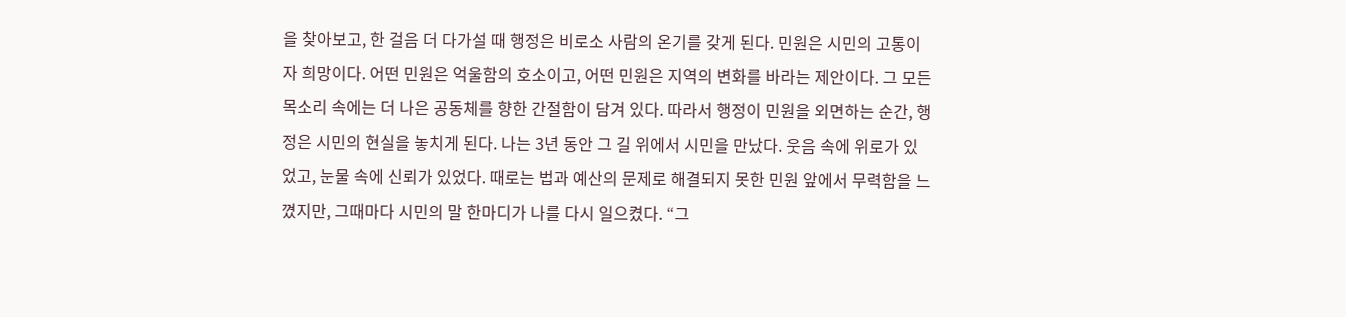을 찾아보고, 한 걸음 더 다가설 때 행정은 비로소 사람의 온기를 갖게 된다. 민원은 시민의 고통이자 희망이다. 어떤 민원은 억울함의 호소이고, 어떤 민원은 지역의 변화를 바라는 제안이다. 그 모든 목소리 속에는 더 나은 공동체를 향한 간절함이 담겨 있다. 따라서 행정이 민원을 외면하는 순간, 행정은 시민의 현실을 놓치게 된다. 나는 3년 동안 그 길 위에서 시민을 만났다. 웃음 속에 위로가 있었고, 눈물 속에 신뢰가 있었다. 때로는 법과 예산의 문제로 해결되지 못한 민원 앞에서 무력함을 느꼈지만, 그때마다 시민의 말 한마디가 나를 다시 일으켰다. “그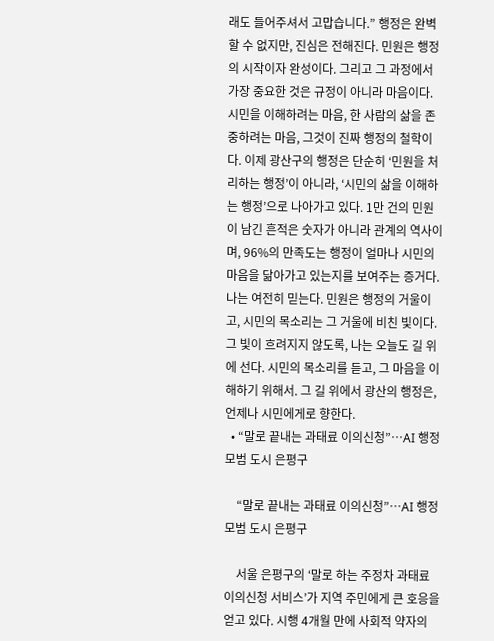래도 들어주셔서 고맙습니다.” 행정은 완벽할 수 없지만, 진심은 전해진다. 민원은 행정의 시작이자 완성이다. 그리고 그 과정에서 가장 중요한 것은 규정이 아니라 마음이다. 시민을 이해하려는 마음, 한 사람의 삶을 존중하려는 마음, 그것이 진짜 행정의 철학이다. 이제 광산구의 행정은 단순히 ‘민원을 처리하는 행정’이 아니라, ‘시민의 삶을 이해하는 행정’으로 나아가고 있다. 1만 건의 민원이 남긴 흔적은 숫자가 아니라 관계의 역사이며, 96%의 만족도는 행정이 얼마나 시민의 마음을 닮아가고 있는지를 보여주는 증거다. 나는 여전히 믿는다. 민원은 행정의 거울이고, 시민의 목소리는 그 거울에 비친 빛이다. 그 빛이 흐려지지 않도록, 나는 오늘도 길 위에 선다. 시민의 목소리를 듣고, 그 마음을 이해하기 위해서. 그 길 위에서 광산의 행정은, 언제나 시민에게로 향한다.
  • “말로 끝내는 과태료 이의신청”…AI 행정 모범 도시 은평구

    “말로 끝내는 과태료 이의신청”…AI 행정 모범 도시 은평구

    서울 은평구의 ‘말로 하는 주정차 과태료 이의신청 서비스’가 지역 주민에게 큰 호응을 얻고 있다. 시행 4개월 만에 사회적 약자의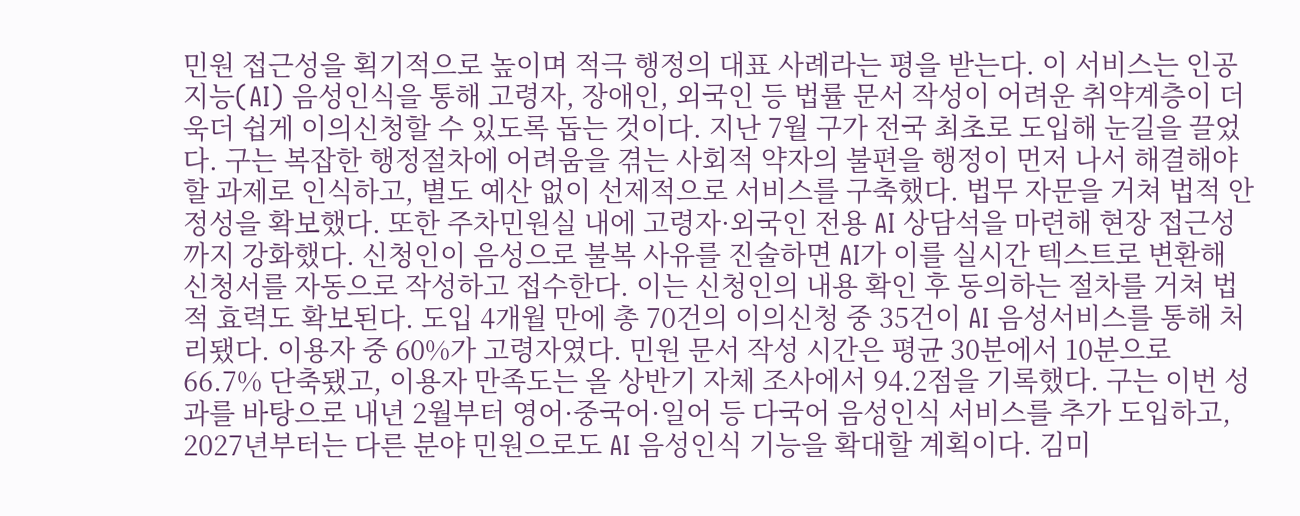민원 접근성을 획기적으로 높이며 적극 행정의 대표 사례라는 평을 받는다. 이 서비스는 인공지능(AI) 음성인식을 통해 고령자, 장애인, 외국인 등 법률 문서 작성이 어려운 취약계층이 더욱더 쉽게 이의신청할 수 있도록 돕는 것이다. 지난 7월 구가 전국 최초로 도입해 눈길을 끌었다. 구는 복잡한 행정절차에 어려움을 겪는 사회적 약자의 불편을 행정이 먼저 나서 해결해야 할 과제로 인식하고, 별도 예산 없이 선제적으로 서비스를 구축했다. 법무 자문을 거쳐 법적 안정성을 확보했다. 또한 주차민원실 내에 고령자·외국인 전용 AI 상담석을 마련해 현장 접근성까지 강화했다. 신청인이 음성으로 불복 사유를 진술하면 AI가 이를 실시간 텍스트로 변환해 신청서를 자동으로 작성하고 접수한다. 이는 신청인의 내용 확인 후 동의하는 절차를 거쳐 법적 효력도 확보된다. 도입 4개월 만에 총 70건의 이의신청 중 35건이 AI 음성서비스를 통해 처리됐다. 이용자 중 60%가 고령자였다. 민원 문서 작성 시간은 평균 30분에서 10분으로 66.7% 단축됐고, 이용자 만족도는 올 상반기 자체 조사에서 94.2점을 기록했다. 구는 이번 성과를 바탕으로 내년 2월부터 영어·중국어·일어 등 다국어 음성인식 서비스를 추가 도입하고, 2027년부터는 다른 분야 민원으로도 AI 음성인식 기능을 확대할 계획이다. 김미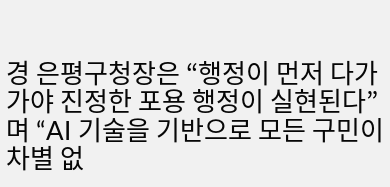경 은평구청장은 “행정이 먼저 다가가야 진정한 포용 행정이 실현된다”며 “AI 기술을 기반으로 모든 구민이 차별 없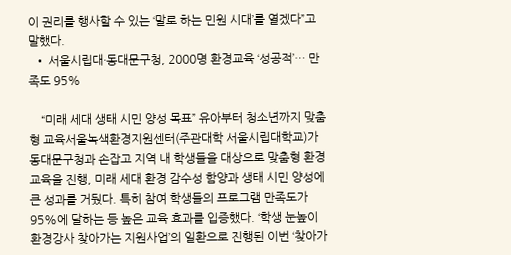이 권리를 행사할 수 있는 ‘말로 하는 민원 시대’를 열겠다”고 말했다.
  • 서울시립대·동대문구청, 2000명 환경교육 ‘성공적’… 만족도 95%

    “미래 세대 생태 시민 양성 목표” 유아부터 청소년까지 맞춤형 교육서울녹색환경지원센터(주관대학 서울시립대학교)가 동대문구청과 손잡고 지역 내 학생들을 대상으로 맞춤형 환경교육을 진행, 미래 세대 환경 감수성 함양과 생태 시민 양성에 큰 성과를 거뒀다. 특히 참여 학생들의 프로그램 만족도가 95%에 달하는 등 높은 교육 효과를 입증했다. ‘학생 눈높이 환경강사 찾아가는 지원사업’의 일환으로 진행된 이번 ‘찾아가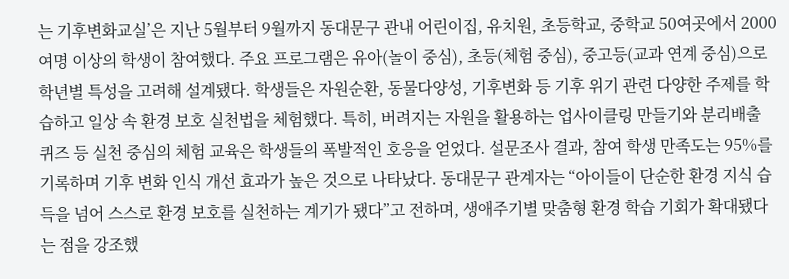는 기후변화교실’은 지난 5월부터 9월까지 동대문구 관내 어린이집, 유치원, 초등학교, 중학교 50여곳에서 2000여명 이상의 학생이 참여했다. 주요 프로그램은 유아(놀이 중심), 초등(체험 중심), 중고등(교과 연계 중심)으로 학년별 특성을 고려해 설계됐다. 학생들은 자원순환, 동물다양성, 기후변화 등 기후 위기 관련 다양한 주제를 학습하고 일상 속 환경 보호 실천법을 체험했다. 특히, 버려지는 자원을 활용하는 업사이클링 만들기와 분리배출 퀴즈 등 실천 중심의 체험 교육은 학생들의 폭발적인 호응을 얻었다. 설문조사 결과, 참여 학생 만족도는 95%를 기록하며 기후 변화 인식 개선 효과가 높은 것으로 나타났다. 동대문구 관계자는 “아이들이 단순한 환경 지식 습득을 넘어 스스로 환경 보호를 실천하는 계기가 됐다”고 전하며, 생애주기별 맞춤형 환경 학습 기회가 확대됐다는 점을 강조했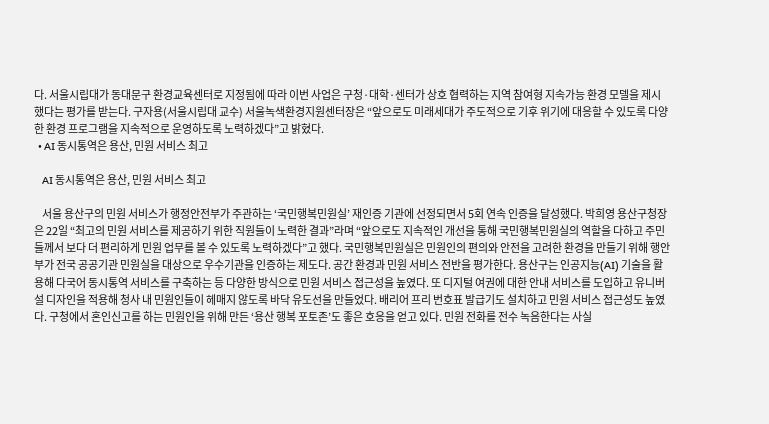다. 서울시립대가 동대문구 환경교육센터로 지정됨에 따라 이번 사업은 구청·대학·센터가 상호 협력하는 지역 참여형 지속가능 환경 모델을 제시했다는 평가를 받는다. 구자용(서울시립대 교수) 서울녹색환경지원센터장은 “앞으로도 미래세대가 주도적으로 기후 위기에 대응할 수 있도록 다양한 환경 프로그램을 지속적으로 운영하도록 노력하겠다”고 밝혔다.
  • AI 동시통역은 용산, 민원 서비스 최고

    AI 동시통역은 용산, 민원 서비스 최고

    서울 용산구의 민원 서비스가 행정안전부가 주관하는 ‘국민행복민원실’ 재인증 기관에 선정되면서 5회 연속 인증을 달성했다. 박희영 용산구청장은 22일 “최고의 민원 서비스를 제공하기 위한 직원들이 노력한 결과”라며 “앞으로도 지속적인 개선을 통해 국민행복민원실의 역할을 다하고 주민들께서 보다 더 편리하게 민원 업무를 볼 수 있도록 노력하겠다”고 했다. 국민행복민원실은 민원인의 편의와 안전을 고려한 환경을 만들기 위해 행안부가 전국 공공기관 민원실을 대상으로 우수기관을 인증하는 제도다. 공간 환경과 민원 서비스 전반을 평가한다. 용산구는 인공지능(AI) 기술을 활용해 다국어 동시통역 서비스를 구축하는 등 다양한 방식으로 민원 서비스 접근성을 높였다. 또 디지털 여권에 대한 안내 서비스를 도입하고 유니버설 디자인을 적용해 청사 내 민원인들이 헤매지 않도록 바닥 유도선을 만들었다. 배리어 프리 번호표 발급기도 설치하고 민원 서비스 접근성도 높였다. 구청에서 혼인신고를 하는 민원인을 위해 만든 ‘용산 행복 포토존’도 좋은 호응을 얻고 있다. 민원 전화를 전수 녹음한다는 사실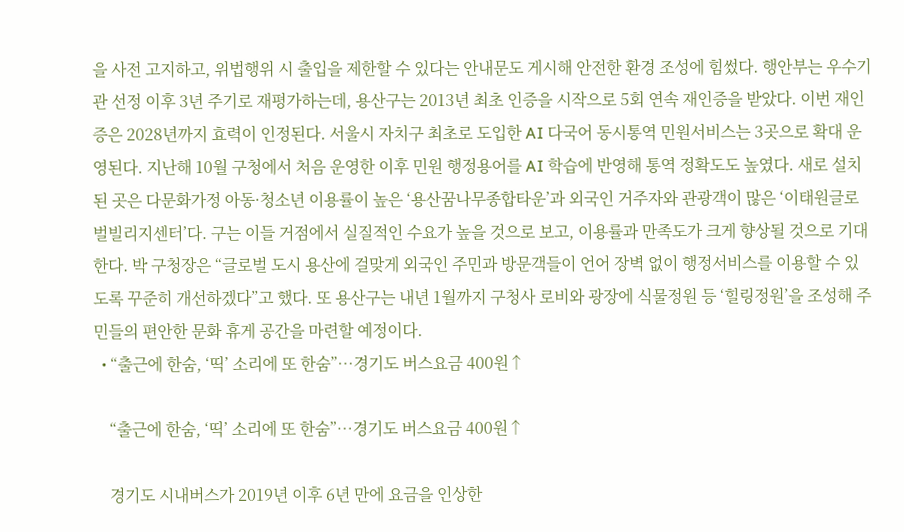을 사전 고지하고, 위법행위 시 출입을 제한할 수 있다는 안내문도 게시해 안전한 환경 조성에 힘썼다. 행안부는 우수기관 선정 이후 3년 주기로 재평가하는데, 용산구는 2013년 최초 인증을 시작으로 5회 연속 재인증을 받았다. 이번 재인증은 2028년까지 효력이 인정된다. 서울시 자치구 최초로 도입한 AI 다국어 동시통역 민원서비스는 3곳으로 확대 운영된다. 지난해 10월 구청에서 처음 운영한 이후 민원 행정용어를 AI 학습에 반영해 통역 정확도도 높였다. 새로 설치된 곳은 다문화가정 아동·청소년 이용률이 높은 ‘용산꿈나무종합타운’과 외국인 거주자와 관광객이 많은 ‘이태원글로벌빌리지센터’다. 구는 이들 거점에서 실질적인 수요가 높을 것으로 보고, 이용률과 만족도가 크게 향상될 것으로 기대한다. 박 구청장은 “글로벌 도시 용산에 걸맞게 외국인 주민과 방문객들이 언어 장벽 없이 행정서비스를 이용할 수 있도록 꾸준히 개선하겠다”고 했다. 또 용산구는 내년 1월까지 구청사 로비와 광장에 식물정원 등 ‘힐링정원’을 조성해 주민들의 편안한 문화 휴게 공간을 마련할 예정이다.
  • “출근에 한숨, ‘띡’ 소리에 또 한숨”…경기도 버스요금 400원↑

    “출근에 한숨, ‘띡’ 소리에 또 한숨”…경기도 버스요금 400원↑

    경기도 시내버스가 2019년 이후 6년 만에 요금을 인상한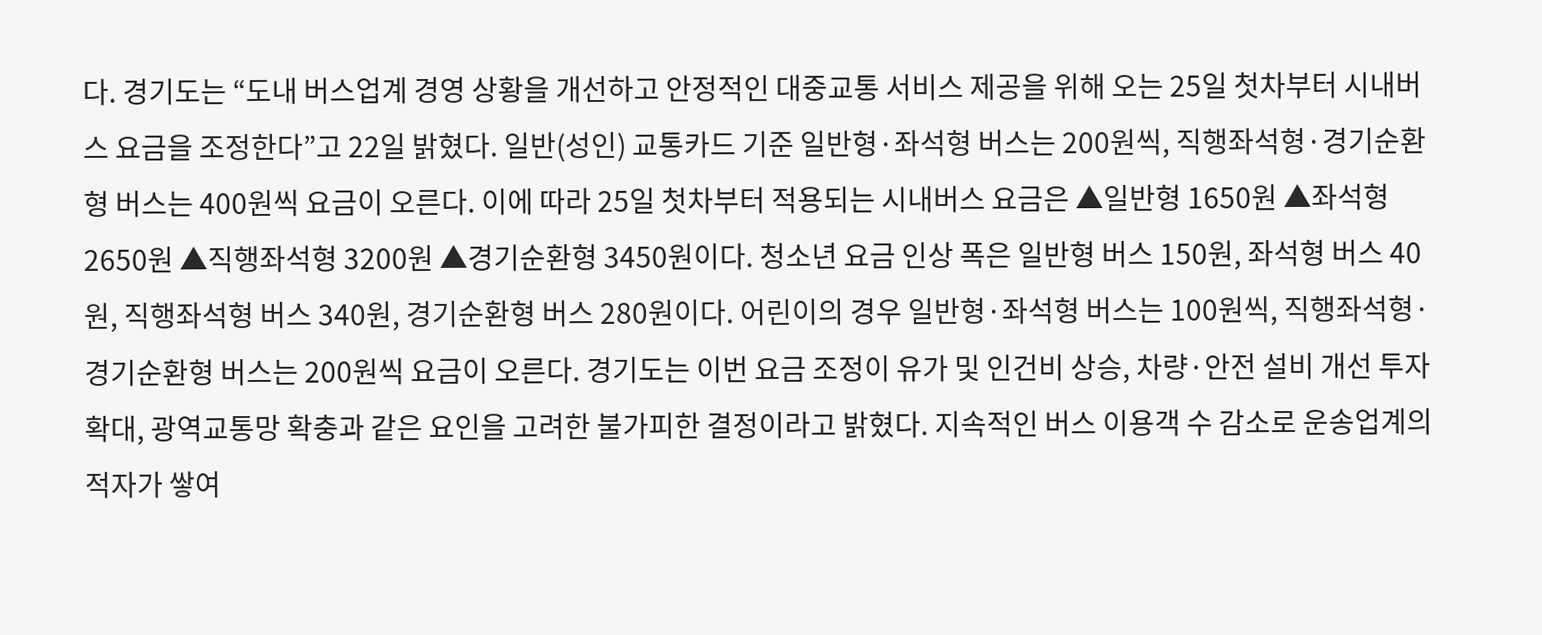다. 경기도는 “도내 버스업계 경영 상황을 개선하고 안정적인 대중교통 서비스 제공을 위해 오는 25일 첫차부터 시내버스 요금을 조정한다”고 22일 밝혔다. 일반(성인) 교통카드 기준 일반형·좌석형 버스는 200원씩, 직행좌석형·경기순환형 버스는 400원씩 요금이 오른다. 이에 따라 25일 첫차부터 적용되는 시내버스 요금은 ▲일반형 1650원 ▲좌석형 2650원 ▲직행좌석형 3200원 ▲경기순환형 3450원이다. 청소년 요금 인상 폭은 일반형 버스 150원, 좌석형 버스 40원, 직행좌석형 버스 340원, 경기순환형 버스 280원이다. 어린이의 경우 일반형·좌석형 버스는 100원씩, 직행좌석형·경기순환형 버스는 200원씩 요금이 오른다. 경기도는 이번 요금 조정이 유가 및 인건비 상승, 차량·안전 설비 개선 투자 확대, 광역교통망 확충과 같은 요인을 고려한 불가피한 결정이라고 밝혔다. 지속적인 버스 이용객 수 감소로 운송업계의 적자가 쌓여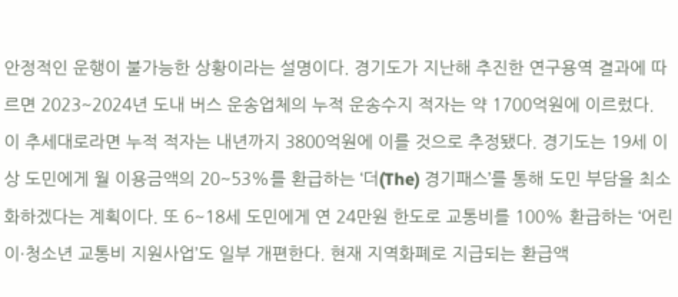안정적인 운행이 불가능한 상황이라는 설명이다. 경기도가 지난해 추진한 연구용역 결과에 따르면 2023~2024년 도내 버스 운송업체의 누적 운송수지 적자는 약 1700억원에 이르렀다. 이 추세대로라면 누적 적자는 내년까지 3800억원에 이를 것으로 추정됐다. 경기도는 19세 이상 도민에게 월 이용금액의 20~53%를 환급하는 ‘더(The) 경기패스’를 통해 도민 부담을 최소화하겠다는 계획이다. 또 6~18세 도민에게 연 24만원 한도로 교통비를 100% 환급하는 ‘어린이·청소년 교통비 지원사업’도 일부 개편한다. 현재 지역화폐로 지급되는 환급액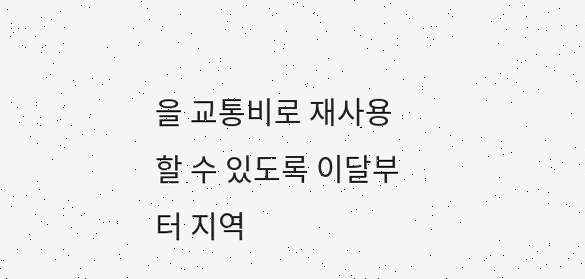을 교통비로 재사용할 수 있도록 이달부터 지역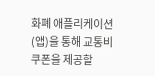화폐 애플리케이션(앱)을 통해 교통비 쿠폰을 제공할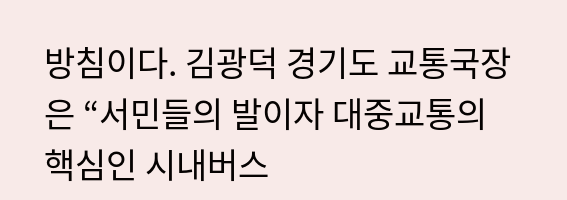방침이다. 김광덕 경기도 교통국장은 “서민들의 발이자 대중교통의 핵심인 시내버스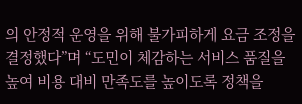의 안정적 운영을 위해 불가피하게 요금 조정을 결정했다”며 “도민이 체감하는 서비스 품질을 높여 비용 대비 만족도를 높이도록 정책을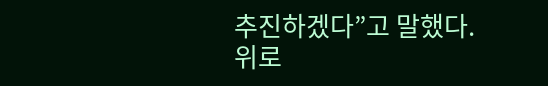추진하겠다”고 말했다.
위로